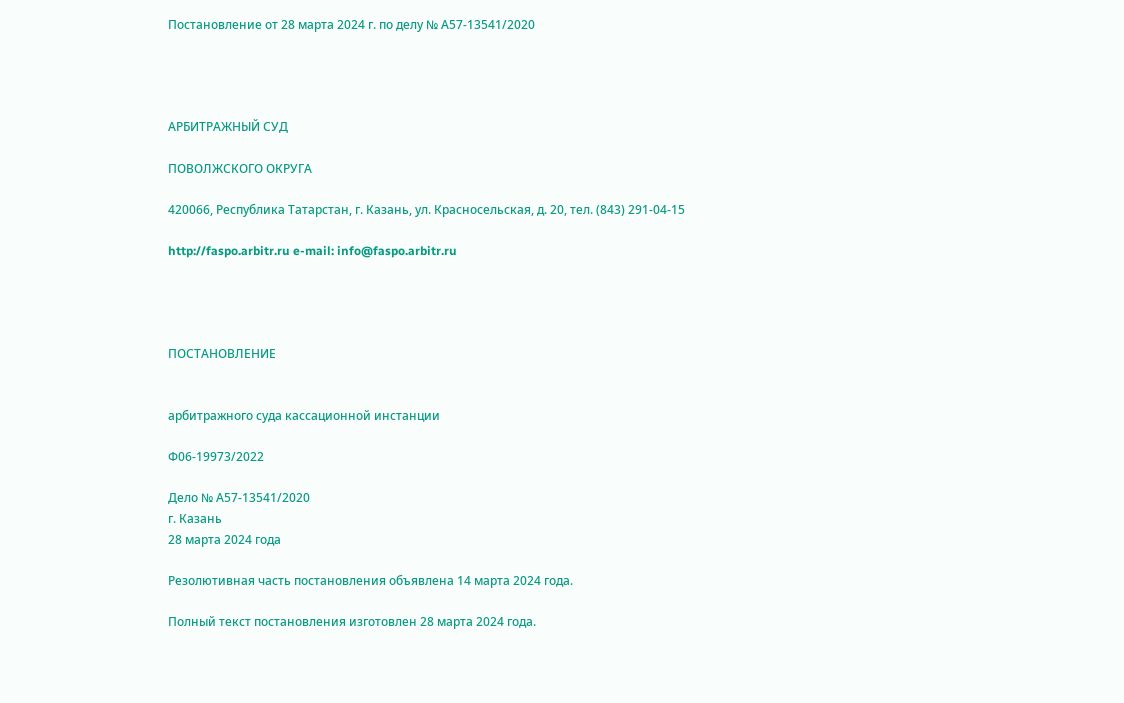Постановление от 28 марта 2024 г. по делу № А57-13541/2020




АРБИТРАЖНЫЙ СУД

ПОВОЛЖСКОГО ОКРУГА

420066, Республика Татарстан, г. Казань, ул. Красносельская, д. 20, тел. (843) 291-04-15

http://faspo.arbitr.ru e-mail: info@faspo.arbitr.ru




ПОСТАНОВЛЕНИЕ


арбитражного суда кассационной инстанции

Ф06-19973/2022

Дело № А57-13541/2020
г. Казань
28 марта 2024 года

Резолютивная часть постановления объявлена 14 марта 2024 года.

Полный текст постановления изготовлен 28 марта 2024 года.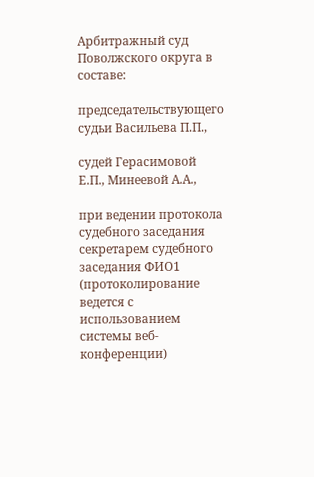Арбитражный суд Поволжского округа в составе:

председательствующего судьи Васильева П.П.,

судей Герасимовой Е.П., Минеевой А.А.,

при ведении протокола судебного заседания секретарем судебного заседания ФИО1 (протоколирование ведется с использованием системы веб-конференции)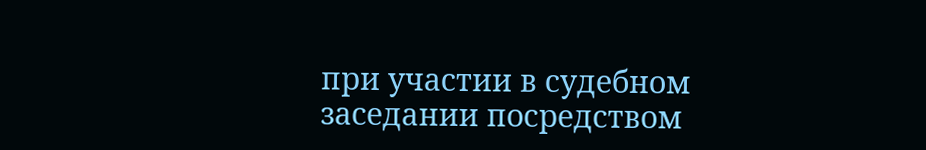при участии в судебном заседании посредством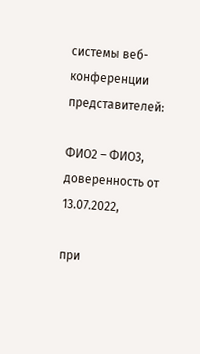системы веб-конференции представителей:

ФИО2 – ФИО3, доверенность от 13.07.2022,

при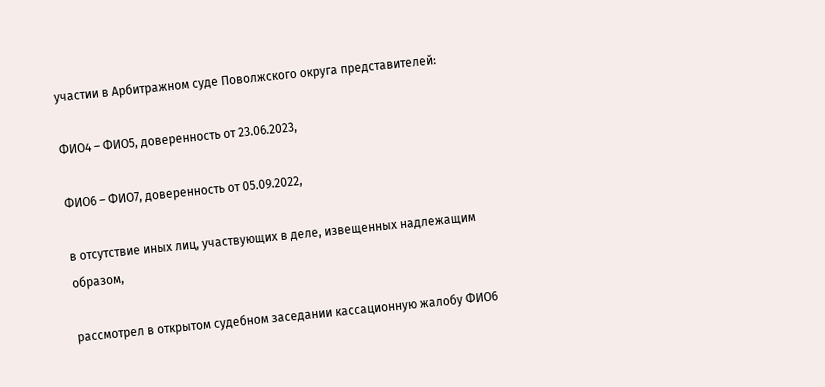участии в Арбитражном суде Поволжского округа представителей:

ФИО4 – ФИО5, доверенность от 23.06.2023,

ФИО6 – ФИО7, доверенность от 05.09.2022,

в отсутствие иных лиц, участвующих в деле, извещенных надлежащим образом,

рассмотрел в открытом судебном заседании кассационную жалобу ФИО6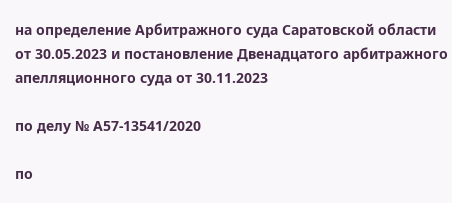на определение Арбитражного суда Саратовской области от 30.05.2023 и постановление Двенадцатого арбитражного апелляционного суда от 30.11.2023

по делу № А57-13541/2020

по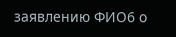заявлению ФИО6 о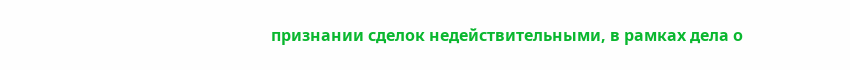признании сделок недействительными, в рамках дела о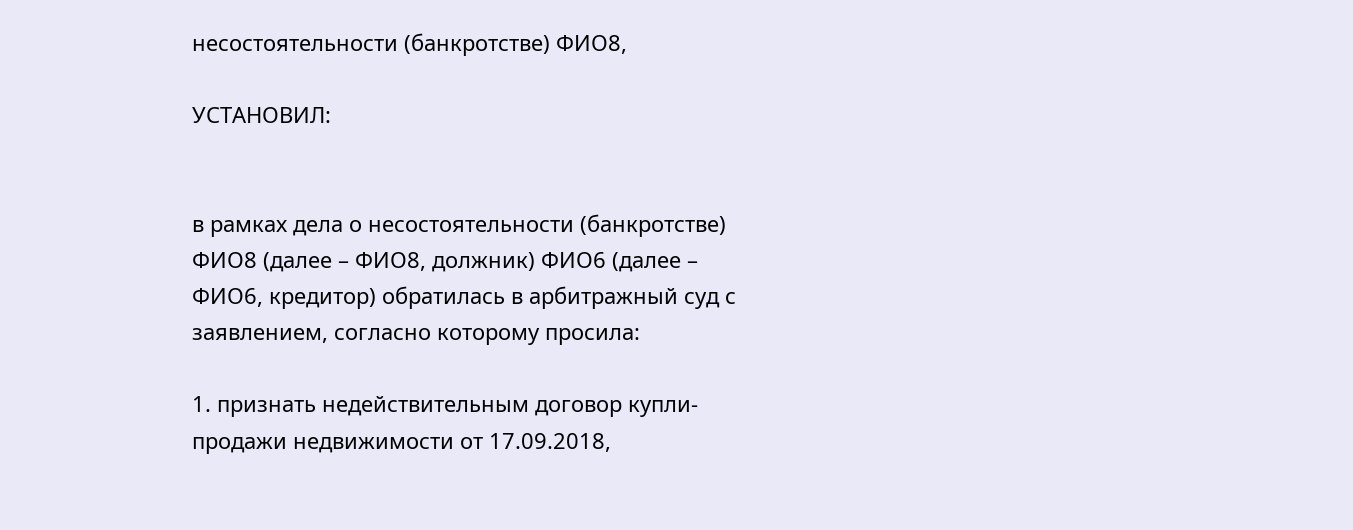несостоятельности (банкротстве) ФИО8,

УСТАНОВИЛ:


в рамках дела о несостоятельности (банкротстве) ФИО8 (далее – ФИО8, должник) ФИО6 (далее – ФИО6, кредитор) обратилась в арбитражный суд с заявлением, согласно которому просила:

1. признать недействительным договор купли-продажи недвижимости от 17.09.2018,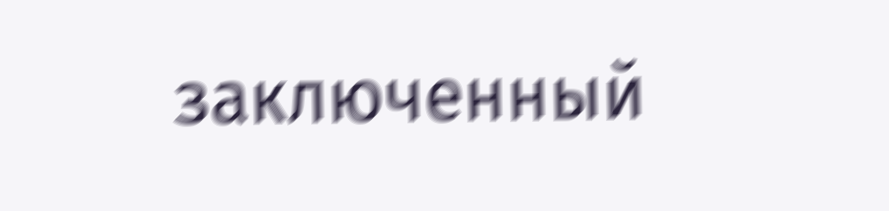заключенный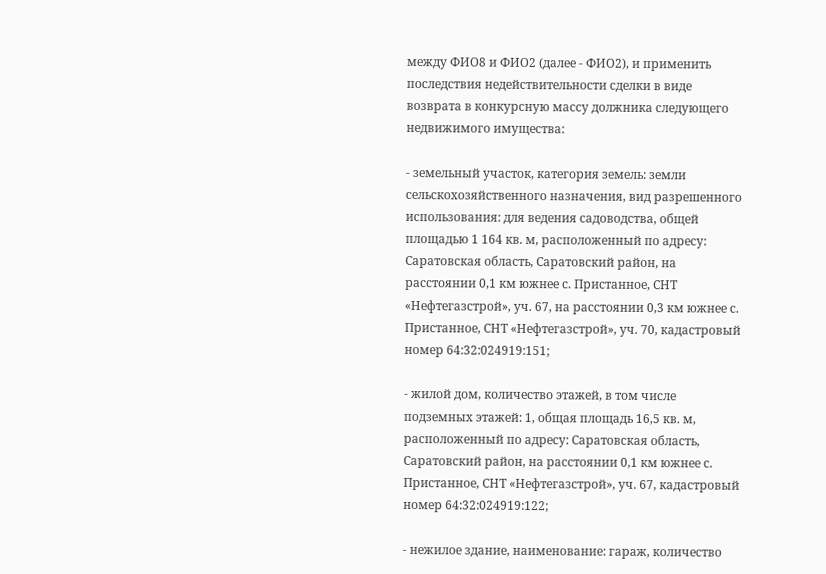между ФИО8 и ФИО2 (далее - ФИО2), и применить последствия недействительности сделки в виде возврата в конкурсную массу должника следующего недвижимого имущества:

- земельный участок, категория земель: земли сельскохозяйственного назначения, вид разрешенного использования: для ведения садоводства, общей площадью 1 164 кв. м, расположенный по адресу: Саратовская область, Саратовский район, на расстоянии 0,1 км южнее с. Пристанное, СНТ «Нефтегазстрой», уч. 67, на расстоянии 0,3 км южнее с. Пристанное, СНТ «Нефтегазстрой», уч. 70, кадастровый номер 64:32:024919:151;

- жилой дом, количество этажей, в том числе подземных этажей: 1, общая площадь 16,5 кв. м, расположенный по адресу: Саратовская область, Саратовский район, на расстоянии 0,1 км южнее с. Пристанное, СНТ «Нефтегазстрой», уч. 67, кадастровый номер 64:32:024919:122;

- нежилое здание, наименование: гараж, количество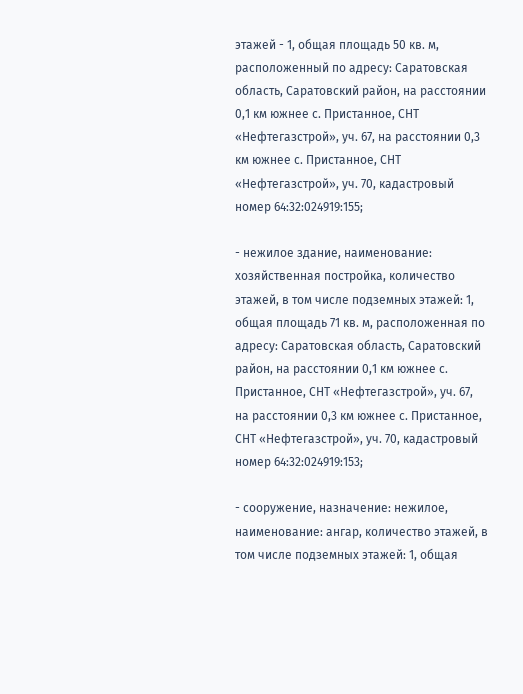этажей - 1, общая площадь 50 кв. м, расположенный по адресу: Саратовская область, Саратовский район, на расстоянии 0,1 км южнее с. Пристанное, СНТ «Нефтегазстрой», уч. 67, на расстоянии 0,3 км южнее с. Пристанное, СНТ «Нефтегазстрой», уч. 70, кадастровый номер 64:32:024919:155;

- нежилое здание, наименование: хозяйственная постройка, количество этажей, в том числе подземных этажей: 1, общая площадь 71 кв. м, расположенная по адресу: Саратовская область, Саратовский район, на расстоянии 0,1 км южнее с. Пристанное, СНТ «Нефтегазстрой», уч. 67, на расстоянии 0,3 км южнее с. Пристанное, СНТ «Нефтегазстрой», уч. 70, кадастровый номер 64:32:024919:153;

- сооружение, назначение: нежилое, наименование: ангар, количество этажей, в том числе подземных этажей: 1, общая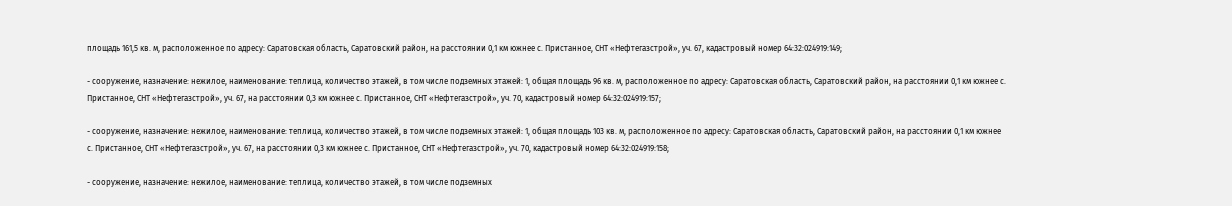площадь 161,5 кв. м, расположенное по адресу: Саратовская область, Саратовский район, на расстоянии 0,1 км южнее с. Пристанное, СНТ «Нефтегазстрой», уч. 67, кадастровый номер 64:32:024919:149;

- сооружение, назначение: нежилое, наименование: теплица, количество этажей, в том числе подземных этажей: 1, общая площадь 96 кв. м, расположенное по адресу: Саратовская область, Саратовский район, на расстоянии 0,1 км южнее с. Пристанное, СНТ «Нефтегазстрой», уч. 67, на расстоянии 0,3 км южнее с. Пристанное, СНТ «Нефтегазстрой», уч. 70, кадастровый номер 64:32:024919:157;

- сооружение, назначение: нежилое, наименование: теплица, количество этажей, в том числе подземных этажей: 1, общая площадь 103 кв. м, расположенное по адресу: Саратовская область, Саратовский район, на расстоянии 0,1 км южнее с. Пристанное, СНТ «Нефтегазстрой», уч. 67, на расстоянии 0,3 км южнее с. Пристанное, СНТ «Нефтегазстрой», уч. 70, кадастровый номер 64:32:024919:158;

- сооружение, назначение: нежилое, наименование: теплица, количество этажей, в том числе подземных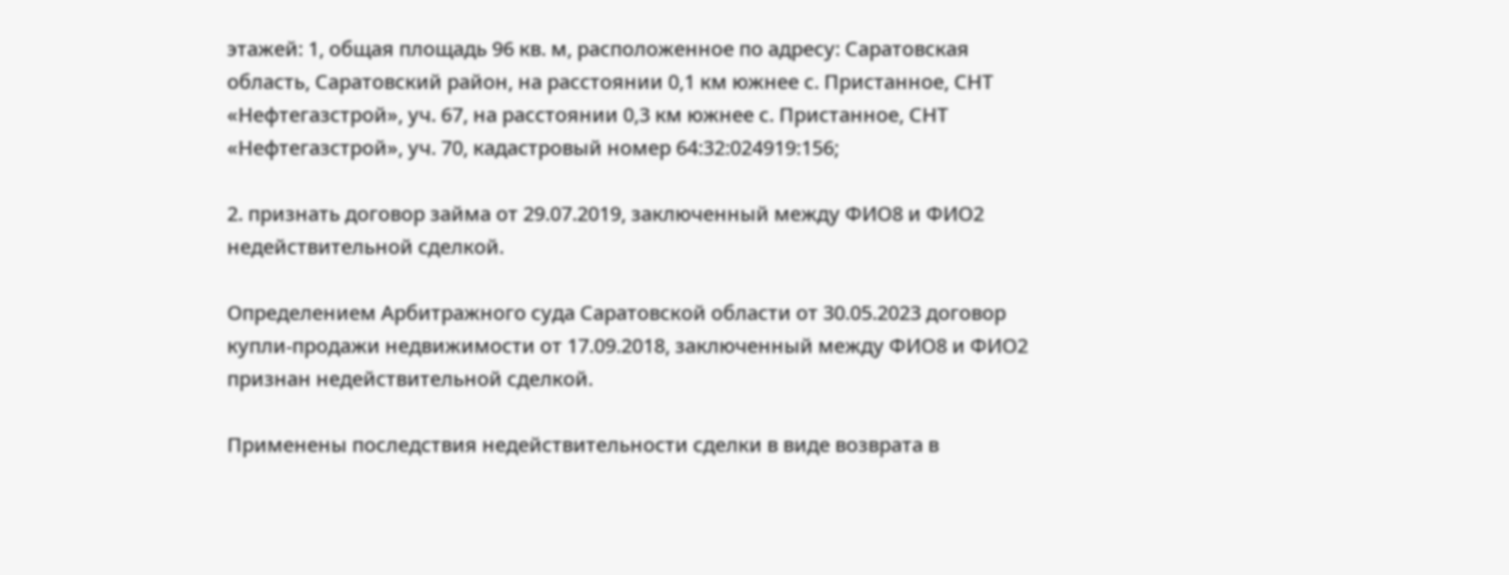этажей: 1, общая площадь 96 кв. м, расположенное по адресу: Саратовская область, Саратовский район, на расстоянии 0,1 км южнее с. Пристанное, СНТ «Нефтегазстрой», уч. 67, на расстоянии 0,3 км южнее с. Пристанное, СНТ «Нефтегазстрой», уч. 70, кадастровый номер 64:32:024919:156;

2. признать договор займа от 29.07.2019, заключенный между ФИО8 и ФИО2 недействительной сделкой.

Определением Арбитражного суда Саратовской области от 30.05.2023 договор купли-продажи недвижимости от 17.09.2018, заключенный между ФИО8 и ФИО2 признан недействительной сделкой.

Применены последствия недействительности сделки в виде возврата в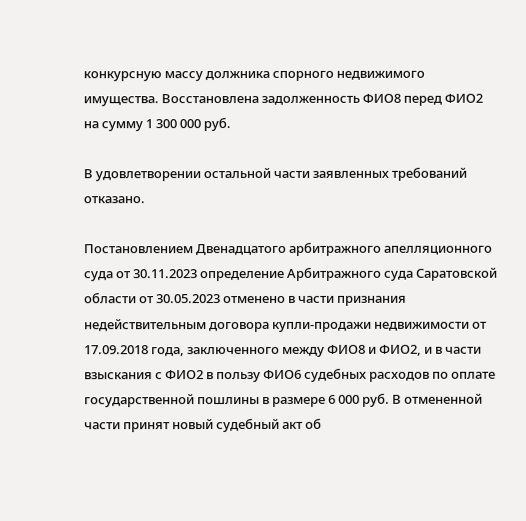конкурсную массу должника спорного недвижимого имущества. Восстановлена задолженность ФИО8 перед ФИО2 на сумму 1 300 000 руб.

В удовлетворении остальной части заявленных требований отказано.

Постановлением Двенадцатого арбитражного апелляционного суда от 30.11.2023 определение Арбитражного суда Саратовской области от 30.05.2023 отменено в части признания недействительным договора купли-продажи недвижимости от 17.09.2018 года, заключенного между ФИО8 и ФИО2, и в части взыскания с ФИО2 в пользу ФИО6 судебных расходов по оплате государственной пошлины в размере 6 000 руб. В отмененной части принят новый судебный акт об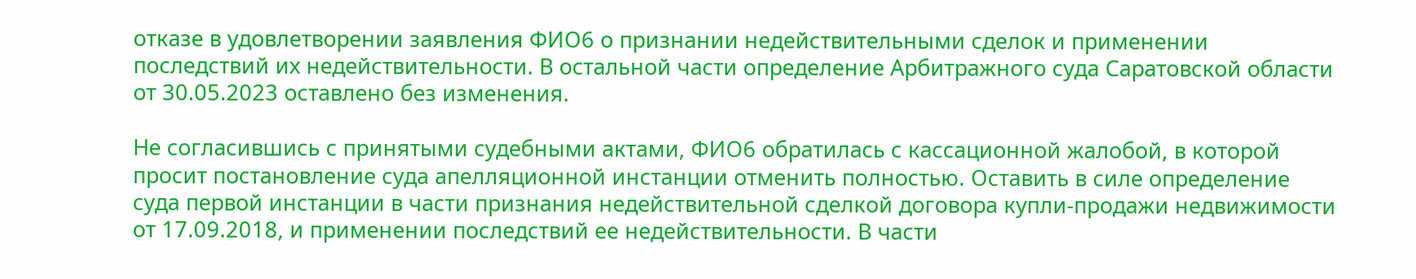отказе в удовлетворении заявления ФИО6 о признании недействительными сделок и применении последствий их недействительности. В остальной части определение Арбитражного суда Саратовской области от 30.05.2023 оставлено без изменения.

Не согласившись с принятыми судебными актами, ФИО6 обратилась с кассационной жалобой, в которой просит постановление суда апелляционной инстанции отменить полностью. Оставить в силе определение суда первой инстанции в части признания недействительной сделкой договора купли-продажи недвижимости от 17.09.2018, и применении последствий ее недействительности. В части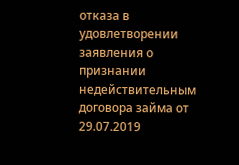отказа в удовлетворении заявления о признании недействительным договора займа от 29.07.2019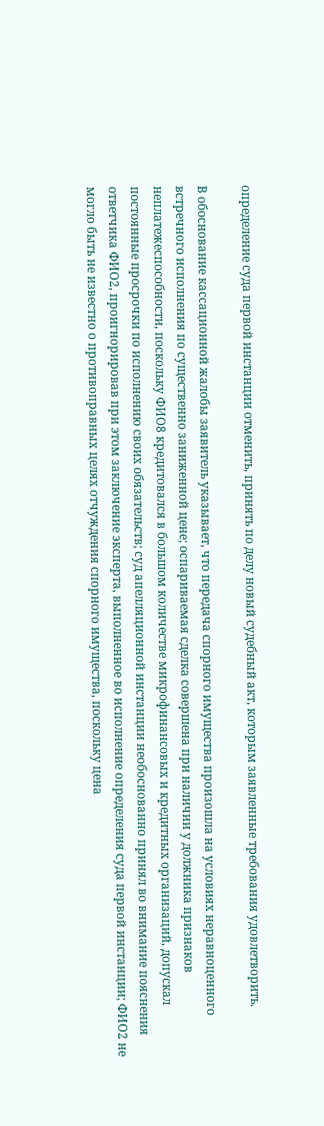определение суда первой инстанции отменить, принять по делу новый судебный акт, которым заявленные требования удовлетворить.

В обоснование кассационной жалобы заявитель указывает, что передача спорного имущества произошла на условиях неравноценного встречного исполнения по существенно заниженной цене; оспариваемая сделка совершена при наличии у должника признаков неплатежеспособности, поскольку ФИО8 кредитовался в большом количестве микрофинансовых и кредитных организаций, допускал постоянные просрочки по исполнению своих обязательств; суд апелляционной инстанции необоснованно принял во внимание пояснения ответчика ФИО2, проигнорировав при этом заключение эксперта, выполненное во исполнение определения суда первой инстанции; ФИО2 не могло быть не известно о противоправных целях отчуждения спорного имущества, поскольку цена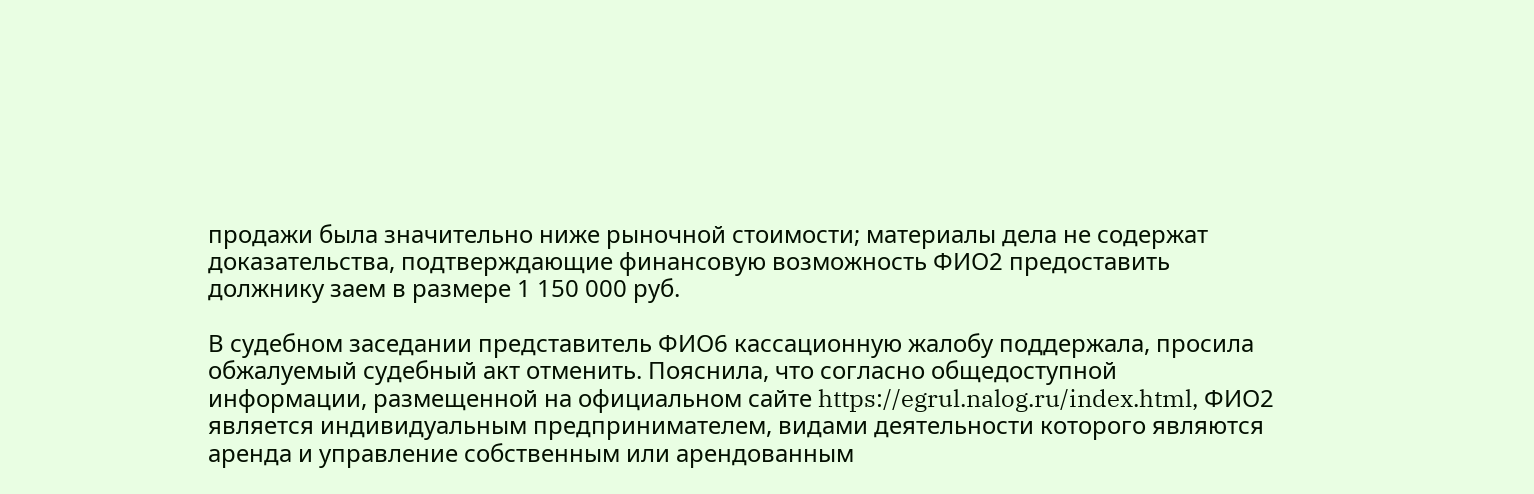продажи была значительно ниже рыночной стоимости; материалы дела не содержат доказательства, подтверждающие финансовую возможность ФИО2 предоставить должнику заем в размере 1 150 000 руб.

В судебном заседании представитель ФИО6 кассационную жалобу поддержала, просила обжалуемый судебный акт отменить. Пояснила, что согласно общедоступной информации, размещенной на официальном сайте https://egrul.nalog.ru/index.html, ФИО2 является индивидуальным предпринимателем, видами деятельности которого являются аренда и управление собственным или арендованным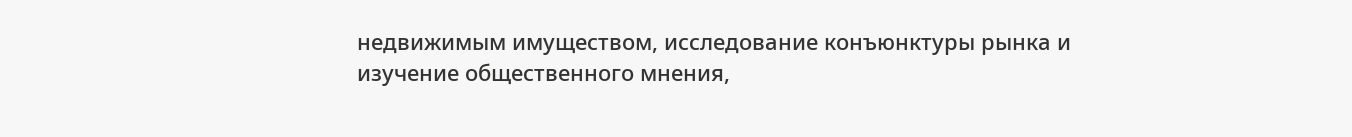недвижимым имуществом, исследование конъюнктуры рынка и изучение общественного мнения,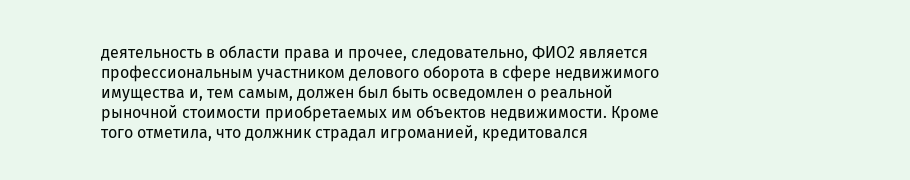деятельность в области права и прочее, следовательно, ФИО2 является профессиональным участником делового оборота в сфере недвижимого имущества и, тем самым, должен был быть осведомлен о реальной рыночной стоимости приобретаемых им объектов недвижимости. Кроме того отметила, что должник страдал игроманией, кредитовался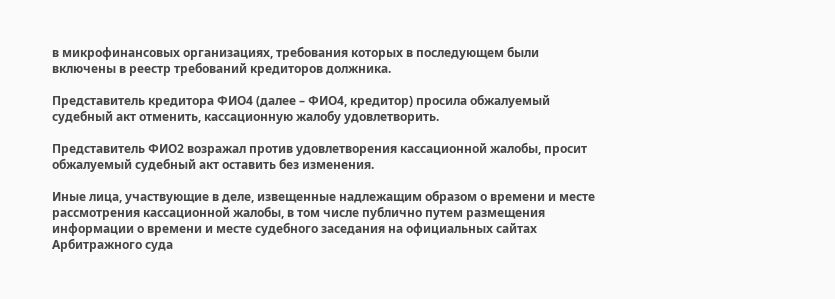в микрофинансовых организациях, требования которых в последующем были включены в реестр требований кредиторов должника.

Представитель кредитора ФИО4 (далее – ФИО4, кредитор) просила обжалуемый судебный акт отменить, кассационную жалобу удовлетворить.

Представитель ФИО2 возражал против удовлетворения кассационной жалобы, просит обжалуемый судебный акт оставить без изменения.

Иные лица, участвующие в деле, извещенные надлежащим образом о времени и месте рассмотрения кассационной жалобы, в том числе публично путем размещения информации о времени и месте судебного заседания на официальных сайтах Арбитражного суда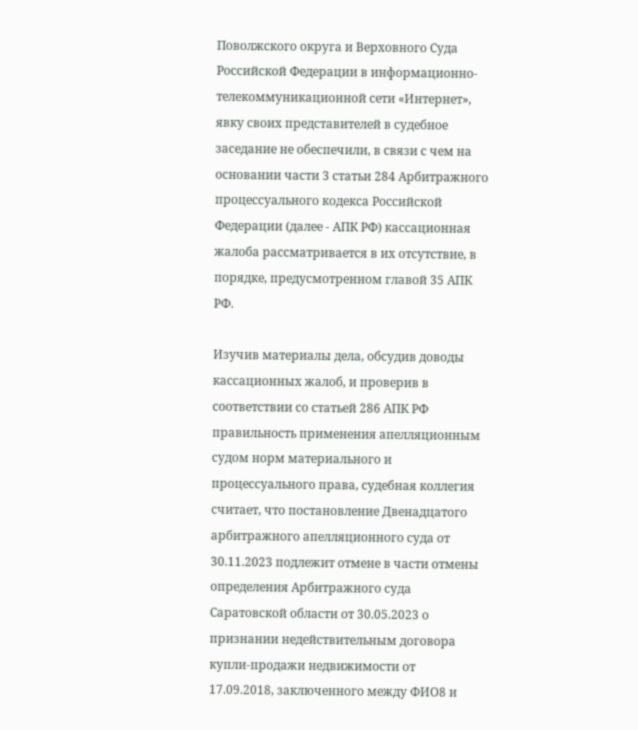Поволжского округа и Верховного Суда Российской Федерации в информационно-телекоммуникационной сети «Интернет», явку своих представителей в судебное заседание не обеспечили, в связи с чем на основании части 3 статьи 284 Арбитражного процессуального кодекса Российской Федерации (далее - АПК РФ) кассационная жалоба рассматривается в их отсутствие, в порядке, предусмотренном главой 35 АПК РФ.

Изучив материалы дела, обсудив доводы кассационных жалоб, и проверив в соответствии со статьей 286 АПК РФ правильность применения апелляционным судом норм материального и процессуального права, судебная коллегия считает, что постановление Двенадцатого арбитражного апелляционного суда от 30.11.2023 подлежит отмене в части отмены определения Арбитражного суда Саратовской области от 30.05.2023 о признании недействительным договора купли-продажи недвижимости от 17.09.2018, заключенного между ФИО8 и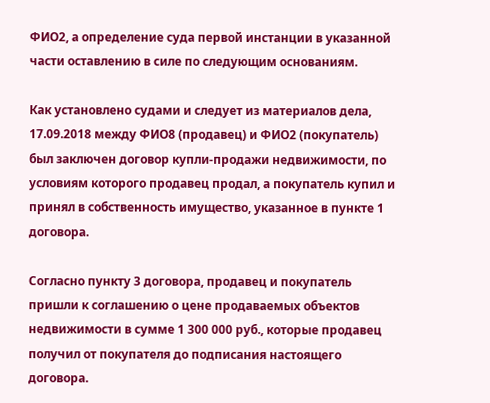ФИО2, а определение суда первой инстанции в указанной части оставлению в силе по следующим основаниям.

Как установлено судами и следует из материалов дела, 17.09.2018 между ФИО8 (продавец) и ФИО2 (покупатель) был заключен договор купли-продажи недвижимости, по условиям которого продавец продал, а покупатель купил и принял в собственность имущество, указанное в пункте 1 договора.

Согласно пункту 3 договора, продавец и покупатель пришли к соглашению о цене продаваемых объектов недвижимости в сумме 1 300 000 руб., которые продавец получил от покупателя до подписания настоящего договора.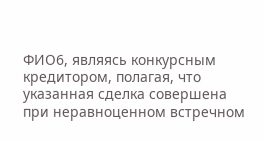ФИО6, являясь конкурсным кредитором, полагая, что указанная сделка совершена при неравноценном встречном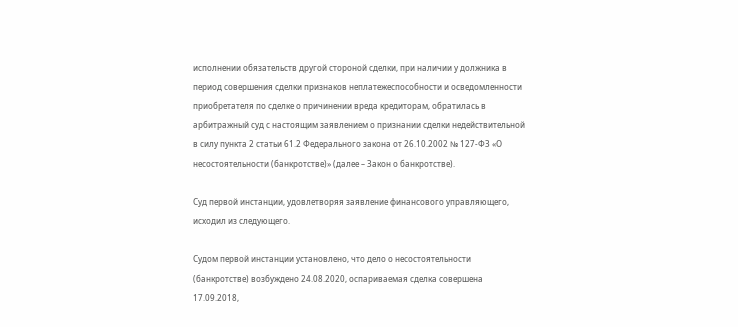исполнении обязательств другой стороной сделки, при наличии у должника в период совершения сделки признаков неплатежеспособности и осведомленности приобретателя по сделке о причинении вреда кредиторам, обратилась в арбитражный суд с настоящим заявлением о признании сделки недействительной в силу пункта 2 статьи 61.2 Федерального закона от 26.10.2002 № 127-ФЗ «О несостоятельности (банкротстве)» (далее – Закон о банкротстве).

Суд первой инстанции, удовлетворяя заявление финансового управляющего, исходил из следующего.

Судом первой инстанции установлено, что дело о несостоятельности (банкротстве) возбуждено 24.08.2020, оспариваемая сделка совершена 17.09.2018,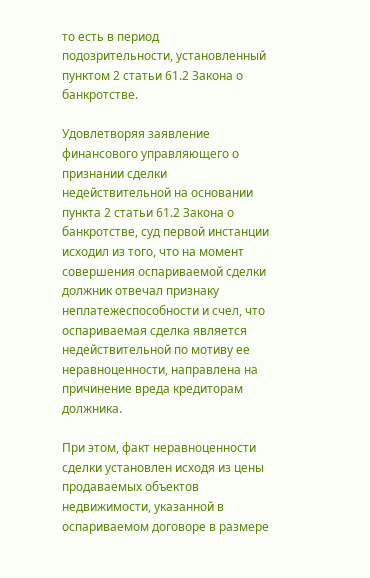то есть в период подозрительности, установленный пунктом 2 статьи 61.2 Закона о банкротстве.

Удовлетворяя заявление финансового управляющего о признании сделки недействительной на основании пункта 2 статьи 61.2 Закона о банкротстве, суд первой инстанции исходил из того, что на момент совершения оспариваемой сделки должник отвечал признаку неплатежеспособности и счел, что оспариваемая сделка является недействительной по мотиву ее неравноценности, направлена на причинение вреда кредиторам должника.

При этом, факт неравноценности сделки установлен исходя из цены продаваемых объектов недвижимости, указанной в оспариваемом договоре в размере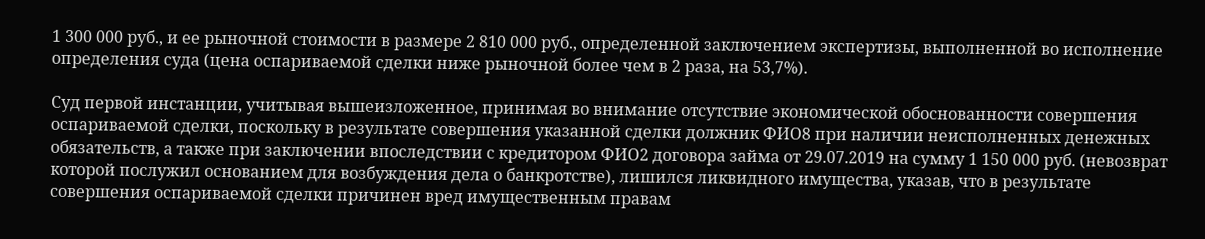1 300 000 руб., и ее рыночной стоимости в размере 2 810 000 руб., определенной заключением экспертизы, выполненной во исполнение определения суда (цена оспариваемой сделки ниже рыночной более чем в 2 раза, на 53,7%).

Суд первой инстанции, учитывая вышеизложенное, принимая во внимание отсутствие экономической обоснованности совершения оспариваемой сделки, поскольку в результате совершения указанной сделки должник ФИО8 при наличии неисполненных денежных обязательств, а также при заключении впоследствии с кредитором ФИО2 договора займа от 29.07.2019 на сумму 1 150 000 руб. (невозврат которой послужил основанием для возбуждения дела о банкротстве), лишился ликвидного имущества, указав, что в результате совершения оспариваемой сделки причинен вред имущественным правам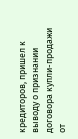кредиторов, пришел к выводу о признании договора купли-продажи от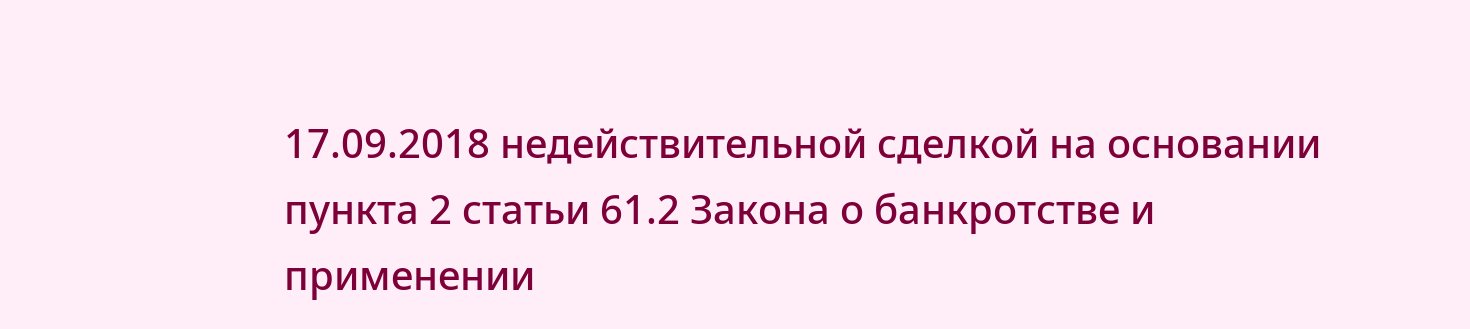17.09.2018 недействительной сделкой на основании пункта 2 статьи 61.2 Закона о банкротстве и применении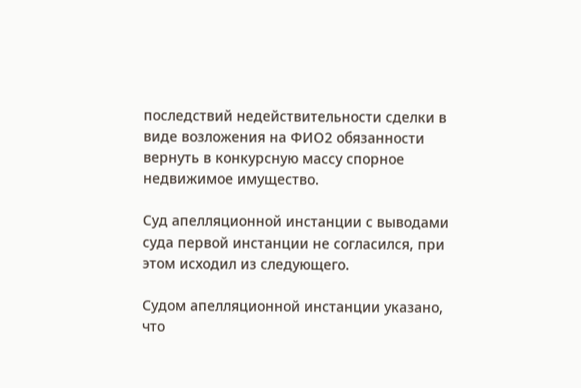последствий недействительности сделки в виде возложения на ФИО2 обязанности вернуть в конкурсную массу спорное недвижимое имущество.

Суд апелляционной инстанции с выводами суда первой инстанции не согласился, при этом исходил из следующего.

Судом апелляционной инстанции указано, что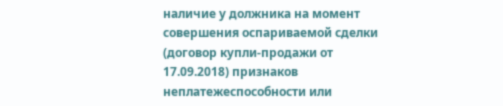наличие у должника на момент совершения оспариваемой сделки (договор купли-продажи от 17.09.2018) признаков неплатежеспособности или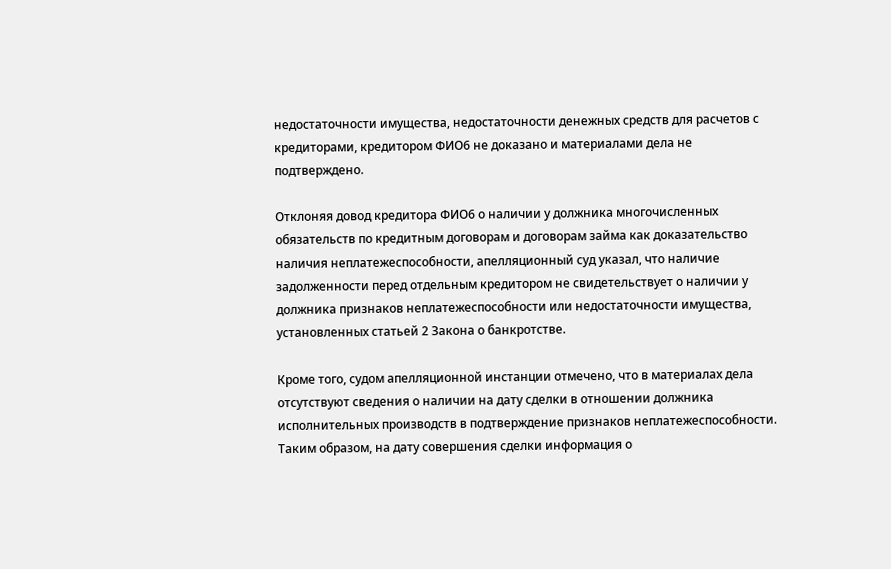недостаточности имущества, недостаточности денежных средств для расчетов с кредиторами, кредитором ФИО6 не доказано и материалами дела не подтверждено.

Отклоняя довод кредитора ФИО6 о наличии у должника многочисленных обязательств по кредитным договорам и договорам займа как доказательство наличия неплатежеспособности, апелляционный суд указал, что наличие задолженности перед отдельным кредитором не свидетельствует о наличии у должника признаков неплатежеспособности или недостаточности имущества, установленных статьей 2 Закона о банкротстве.

Кроме того, судом апелляционной инстанции отмечено, что в материалах дела отсутствуют сведения о наличии на дату сделки в отношении должника исполнительных производств в подтверждение признаков неплатежеспособности. Таким образом, на дату совершения сделки информация о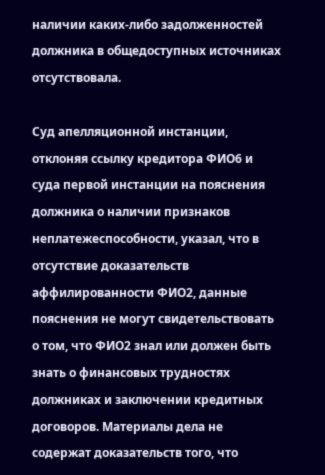наличии каких-либо задолженностей должника в общедоступных источниках отсутствовала.

Суд апелляционной инстанции, отклоняя ссылку кредитора ФИО6 и суда первой инстанции на пояснения должника о наличии признаков неплатежеспособности, указал, что в отсутствие доказательств аффилированности ФИО2, данные пояснения не могут свидетельствовать о том, что ФИО2 знал или должен быть знать о финансовых трудностях должниках и заключении кредитных договоров. Материалы дела не содержат доказательств того, что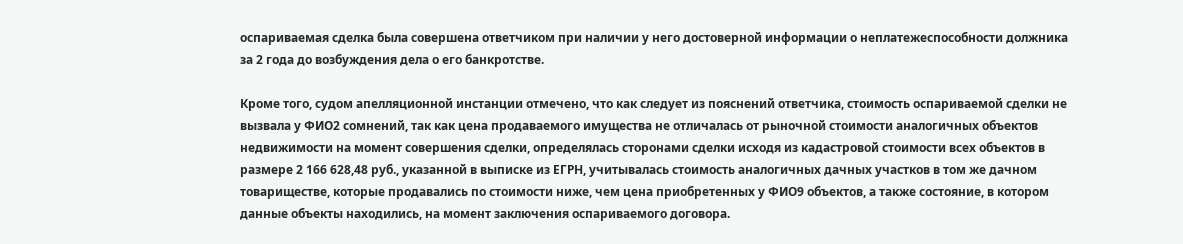оспариваемая сделка была совершена ответчиком при наличии у него достоверной информации о неплатежеспособности должника за 2 года до возбуждения дела о его банкротстве.

Кроме того, судом апелляционной инстанции отмечено, что как следует из пояснений ответчика, стоимость оспариваемой сделки не вызвала у ФИО2 сомнений, так как цена продаваемого имущества не отличалась от рыночной стоимости аналогичных объектов недвижимости на момент совершения сделки, определялась сторонами сделки исходя из кадастровой стоимости всех объектов в размере 2 166 628,48 руб., указанной в выписке из ЕГРН, учитывалась стоимость аналогичных дачных участков в том же дачном товариществе, которые продавались по стоимости ниже, чем цена приобретенных у ФИО9 объектов, а также состояние, в котором данные объекты находились, на момент заключения оспариваемого договора.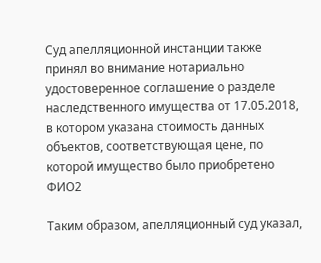Суд апелляционной инстанции также принял во внимание нотариально удостоверенное соглашение о разделе наследственного имущества от 17.05.2018, в котором указана стоимость данных объектов, соответствующая цене, по которой имущество было приобретено ФИО2

Таким образом, апелляционный суд указал,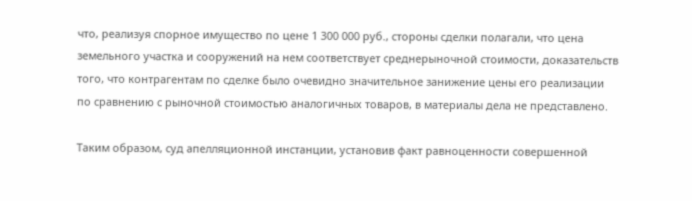что, реализуя спорное имущество по цене 1 300 000 руб., стороны сделки полагали, что цена земельного участка и сооружений на нем соответствует среднерыночной стоимости, доказательств того, что контрагентам по сделке было очевидно значительное занижение цены его реализации по сравнению с рыночной стоимостью аналогичных товаров, в материалы дела не представлено.

Таким образом, суд апелляционной инстанции, установив факт равноценности совершенной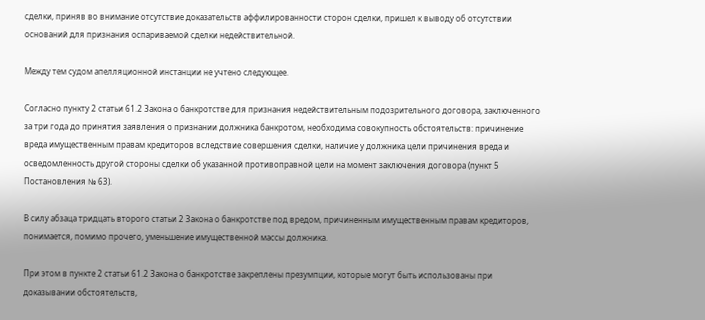сделки, приняв во внимание отсутствие доказательств аффилированности сторон сделки, пришел к выводу об отсутствии оснований для признания оспариваемой сделки недействительной.

Между тем судом апелляционной инстанции не учтено следующее.

Согласно пункту 2 статьи 61.2 Закона о банкротстве для признания недействительным подозрительного договора, заключенного за три года до принятия заявления о признании должника банкротом, необходима совокупность обстоятельств: причинение вреда имущественным правам кредиторов вследствие совершения сделки, наличие у должника цели причинения вреда и осведомленность другой стороны сделки об указанной противоправной цели на момент заключения договора (пункт 5 Постановления № 63).

В силу абзаца тридцать второго статьи 2 Закона о банкротстве под вредом, причиненным имущественным правам кредиторов, понимается, помимо прочего, уменьшение имущественной массы должника.

При этом в пункте 2 статьи 61.2 Закона о банкротстве закреплены презумпции, которые могут быть использованы при доказывании обстоятельств,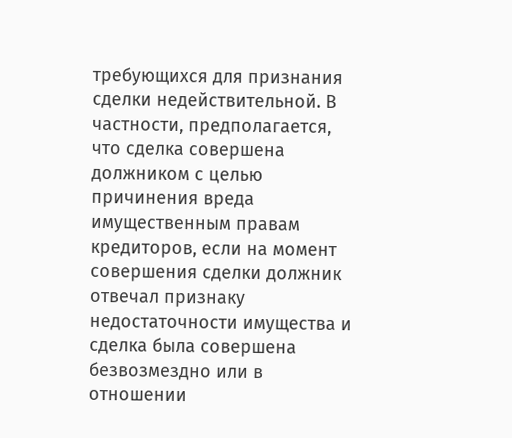требующихся для признания сделки недействительной. В частности, предполагается, что сделка совершена должником с целью причинения вреда имущественным правам кредиторов, если на момент совершения сделки должник отвечал признаку недостаточности имущества и сделка была совершена безвозмездно или в отношении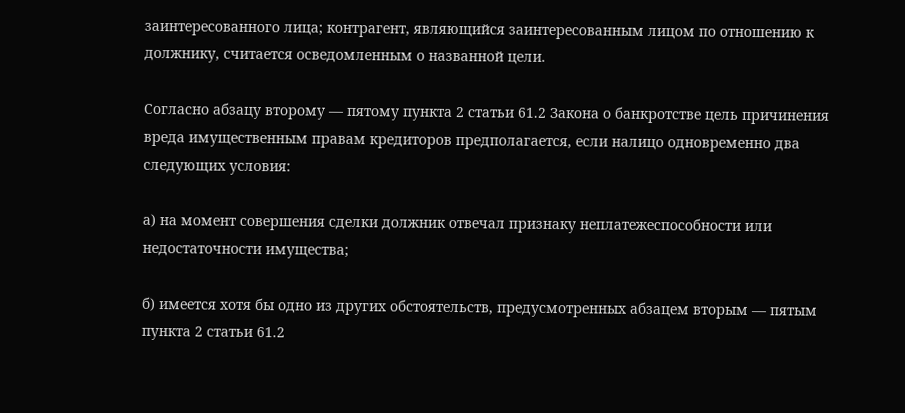заинтересованного лица; контрагент, являющийся заинтересованным лицом по отношению к должнику, считается осведомленным о названной цели.

Согласно абзацу второму — пятому пункта 2 статьи 61.2 Закона о банкротстве цель причинения вреда имущественным правам кредиторов предполагается, если налицо одновременно два следующих условия:

а) на момент совершения сделки должник отвечал признаку неплатежеспособности или недостаточности имущества;

б) имеется хотя бы одно из других обстоятельств, предусмотренных абзацем вторым — пятым пункта 2 статьи 61.2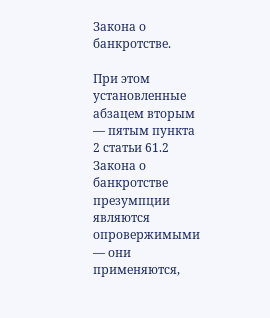Закона о банкротстве.

При этом установленные абзацем вторым — пятым пункта 2 статьи 61.2 Закона о банкротстве презумпции являются опровержимыми — они применяются,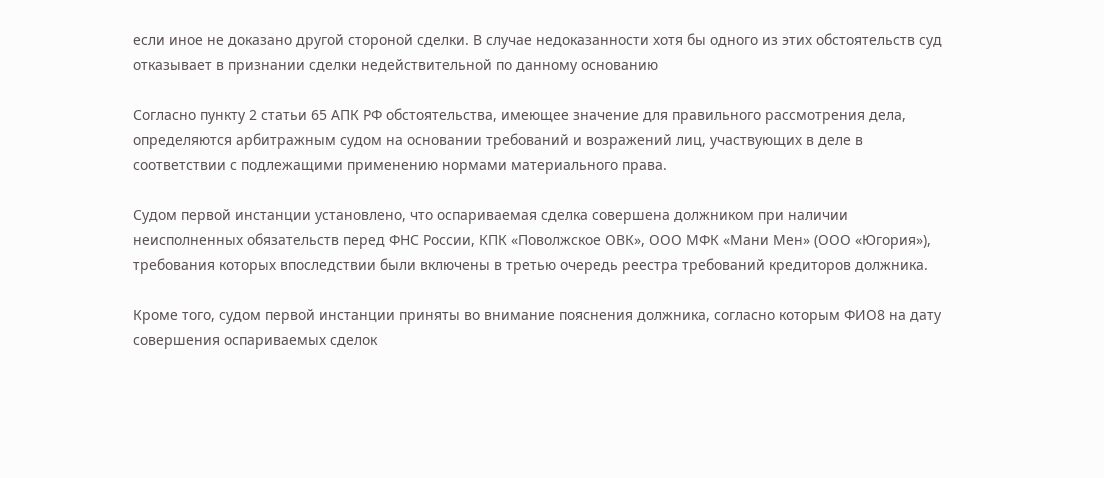если иное не доказано другой стороной сделки. В случае недоказанности хотя бы одного из этих обстоятельств суд отказывает в признании сделки недействительной по данному основанию

Согласно пункту 2 статьи 65 АПК РФ обстоятельства, имеющее значение для правильного рассмотрения дела, определяются арбитражным судом на основании требований и возражений лиц, участвующих в деле в соответствии с подлежащими применению нормами материального права.

Судом первой инстанции установлено, что оспариваемая сделка совершена должником при наличии неисполненных обязательств перед ФНС России, КПК «Поволжское ОВК», ООО МФК «Мани Мен» (ООО «Югория»), требования которых впоследствии были включены в третью очередь реестра требований кредиторов должника.

Кроме того, судом первой инстанции приняты во внимание пояснения должника, согласно которым ФИО8 на дату совершения оспариваемых сделок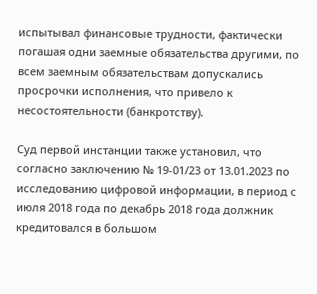испытывал финансовые трудности, фактически погашая одни заемные обязательства другими, по всем заемным обязательствам допускались просрочки исполнения, что привело к несостоятельности (банкротству).

Суд первой инстанции также установил, что согласно заключению № 19-01/23 от 13.01.2023 по исследованию цифровой информации, в период с июля 2018 года по декабрь 2018 года должник кредитовался в большом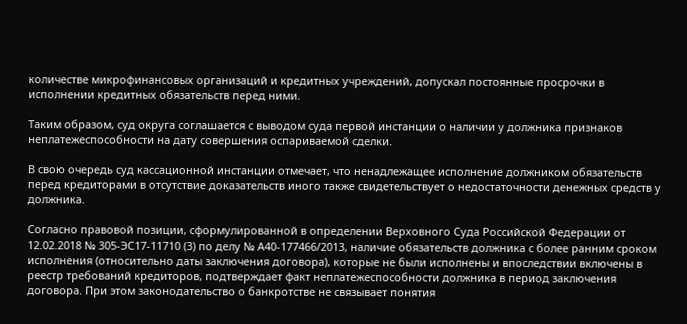количестве микрофинансовых организаций и кредитных учреждений, допускал постоянные просрочки в исполнении кредитных обязательств перед ними.

Таким образом, суд округа соглашается с выводом суда первой инстанции о наличии у должника признаков неплатежеспособности на дату совершения оспариваемой сделки.

В свою очередь суд кассационной инстанции отмечает, что ненадлежащее исполнение должником обязательств перед кредиторами в отсутствие доказательств иного также свидетельствует о недостаточности денежных средств у должника.

Согласно правовой позиции, сформулированной в определении Верховного Суда Российской Федерации от 12.02.2018 № 305-ЭС17-11710 (3) по делу № А40-177466/2013, наличие обязательств должника с более ранним сроком исполнения (относительно даты заключения договора), которые не были исполнены и впоследствии включены в реестр требований кредиторов, подтверждает факт неплатежеспособности должника в период заключения договора. При этом законодательство о банкротстве не связывает понятия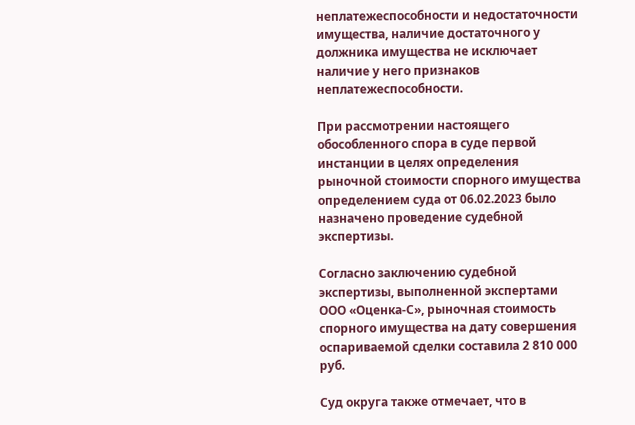неплатежеспособности и недостаточности имущества, наличие достаточного у должника имущества не исключает наличие у него признаков неплатежеспособности.

При рассмотрении настоящего обособленного спора в суде первой инстанции в целях определения рыночной стоимости спорного имущества определением суда от 06.02.2023 было назначено проведение судебной экспертизы.

Согласно заключению судебной экспертизы, выполненной экспертами ООО «Оценка-С», рыночная стоимость спорного имущества на дату совершения оспариваемой сделки составила 2 810 000 руб.

Суд округа также отмечает, что в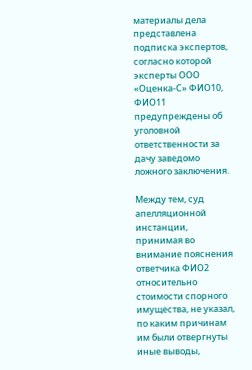материалы дела представлена подписка экспертов, согласно которой эксперты ООО «Оценка-С» ФИО10, ФИО11 предупреждены об уголовной ответственности за дачу заведомо ложного заключения.

Между тем, суд апелляционной инстанции, принимая во внимание пояснения ответчика ФИО2 относительно стоимости спорного имущества, не указал, по каким причинам им были отвергнуты иные выводы,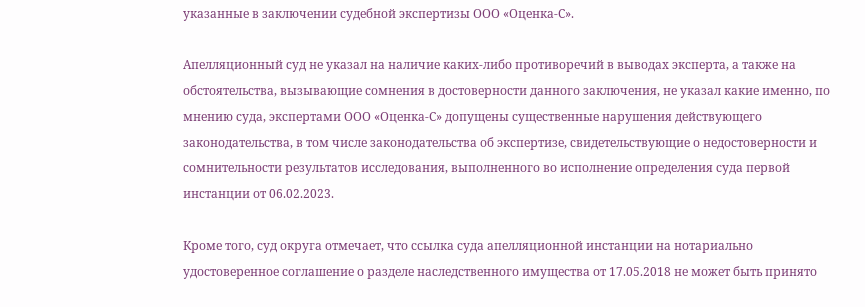указанные в заключении судебной экспертизы ООО «Оценка-С».

Апелляционный суд не указал на наличие каких-либо противоречий в выводах эксперта, а также на обстоятельства, вызывающие сомнения в достоверности данного заключения, не указал какие именно, по мнению суда, экспертами ООО «Оценка-С» допущены существенные нарушения действующего законодательства, в том числе законодательства об экспертизе, свидетельствующие о недостоверности и сомнительности результатов исследования, выполненного во исполнение определения суда первой инстанции от 06.02.2023.

Кроме того, суд округа отмечает, что ссылка суда апелляционной инстанции на нотариально удостоверенное соглашение о разделе наследственного имущества от 17.05.2018 не может быть принято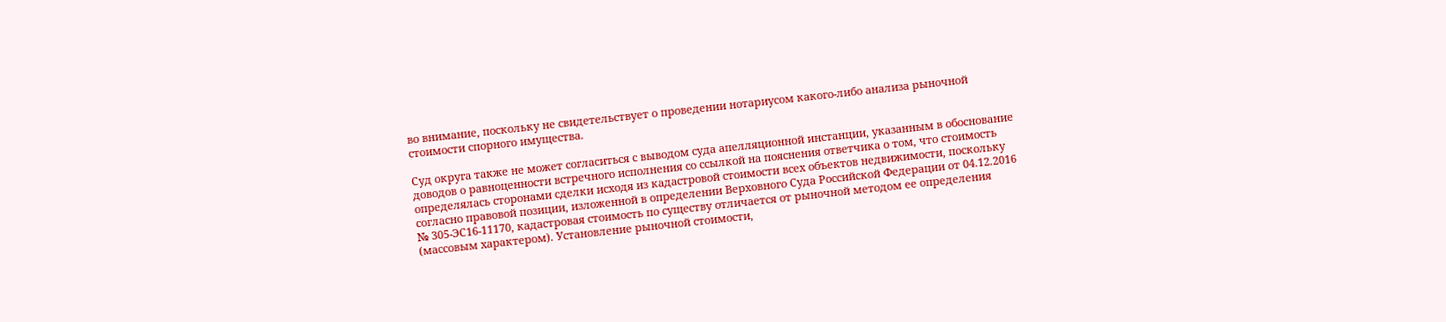во внимание, поскольку не свидетельствует о проведении нотариусом какого-либо анализа рыночной стоимости спорного имущества.

Суд округа также не может согласиться с выводом суда апелляционной инстанции, указанным в обоснование доводов о равноценности встречного исполнения со ссылкой на пояснения ответчика о том, что стоимость определялась сторонами сделки исходя из кадастровой стоимости всех объектов недвижимости, поскольку согласно правовой позиции, изложенной в определении Верховного Суда Российской Федерации от 04.12.2016 № 305-ЭС16-11170, кадастровая стоимость по существу отличается от рыночной методом ее определения (массовым характером). Установление рыночной стоимости,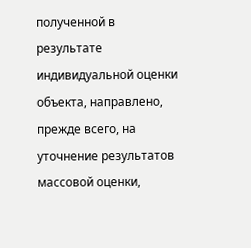полученной в результате индивидуальной оценки объекта, направлено, прежде всего, на уточнение результатов массовой оценки,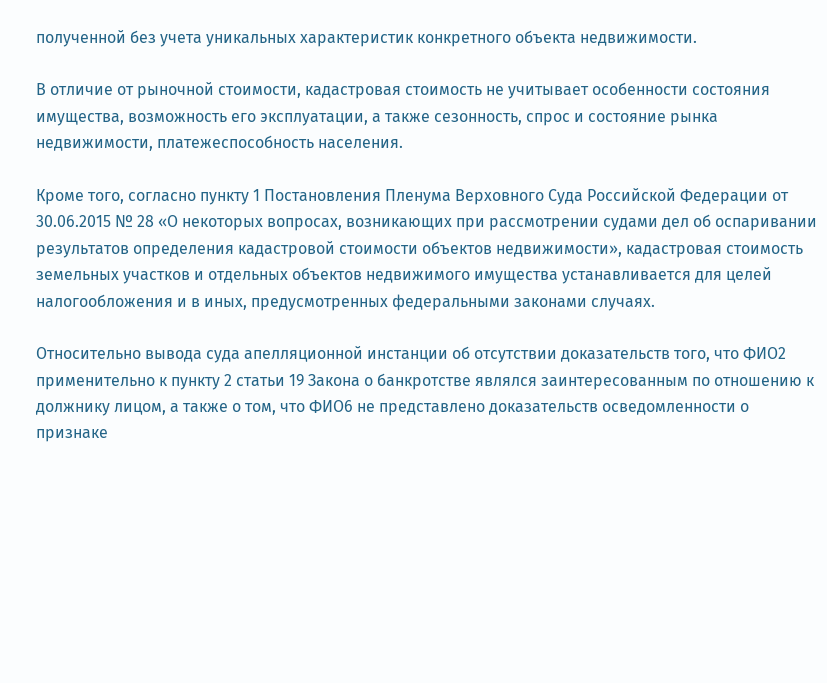полученной без учета уникальных характеристик конкретного объекта недвижимости.

В отличие от рыночной стоимости, кадастровая стоимость не учитывает особенности состояния имущества, возможность его эксплуатации, а также сезонность, спрос и состояние рынка недвижимости, платежеспособность населения.

Кроме того, согласно пункту 1 Постановления Пленума Верховного Суда Российской Федерации от 30.06.2015 № 28 «О некоторых вопросах, возникающих при рассмотрении судами дел об оспаривании результатов определения кадастровой стоимости объектов недвижимости», кадастровая стоимость земельных участков и отдельных объектов недвижимого имущества устанавливается для целей налогообложения и в иных, предусмотренных федеральными законами случаях.

Относительно вывода суда апелляционной инстанции об отсутствии доказательств того, что ФИО2 применительно к пункту 2 статьи 19 Закона о банкротстве являлся заинтересованным по отношению к должнику лицом, а также о том, что ФИО6 не представлено доказательств осведомленности о признаке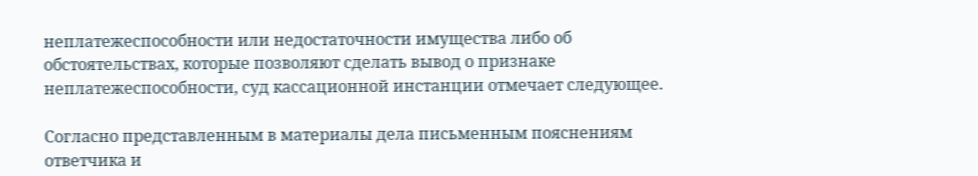неплатежеспособности или недостаточности имущества либо об обстоятельствах, которые позволяют сделать вывод о признаке неплатежеспособности, суд кассационной инстанции отмечает следующее.

Согласно представленным в материалы дела письменным пояснениям ответчика и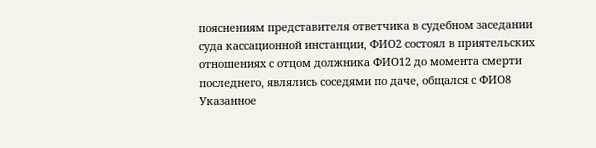пояснениям представителя ответчика в судебном заседании суда кассационной инстанции, ФИО2 состоял в приятельских отношениях с отцом должника ФИО12 до момента смерти последнего, являлись соседями по даче, общался с ФИО8 Указанное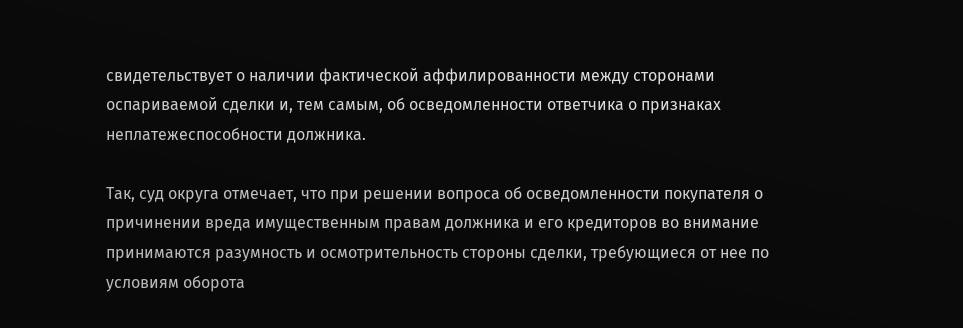свидетельствует о наличии фактической аффилированности между сторонами оспариваемой сделки и, тем самым, об осведомленности ответчика о признаках неплатежеспособности должника.

Так, суд округа отмечает, что при решении вопроса об осведомленности покупателя о причинении вреда имущественным правам должника и его кредиторов во внимание принимаются разумность и осмотрительность стороны сделки, требующиеся от нее по условиям оборота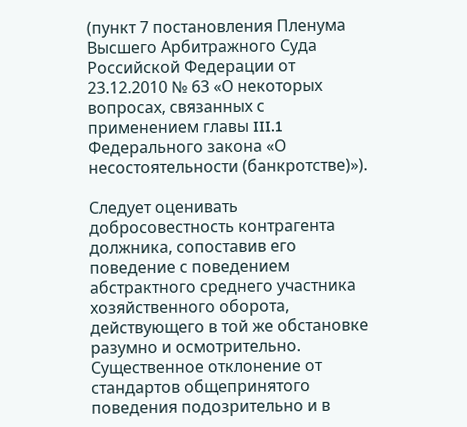(пункт 7 постановления Пленума Высшего Арбитражного Суда Российской Федерации от 23.12.2010 № 63 «О некоторых вопросах, связанных с применением главы III.1 Федерального закона «О несостоятельности (банкротстве)»).

Следует оценивать добросовестность контрагента должника, сопоставив его поведение с поведением абстрактного среднего участника хозяйственного оборота, действующего в той же обстановке разумно и осмотрительно. Существенное отклонение от стандартов общепринятого поведения подозрительно и в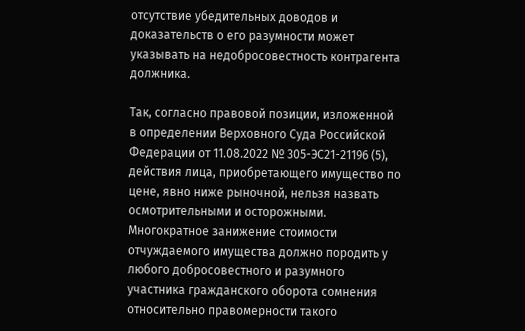отсутствие убедительных доводов и доказательств о его разумности может указывать на недобросовестность контрагента должника.

Так, согласно правовой позиции, изложенной в определении Верховного Суда Российской Федерации от 11.08.2022 № 305-ЭС21-21196 (5), действия лица, приобретающего имущество по цене, явно ниже рыночной, нельзя назвать осмотрительными и осторожными. Многократное занижение стоимости отчуждаемого имущества должно породить у любого добросовестного и разумного участника гражданского оборота сомнения относительно правомерности такого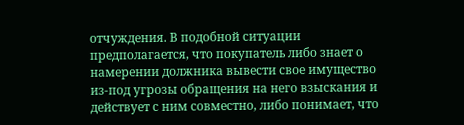отчуждения. В подобной ситуации предполагается, что покупатель либо знает о намерении должника вывести свое имущество из-под угрозы обращения на него взыскания и действует с ним совместно, либо понимает, что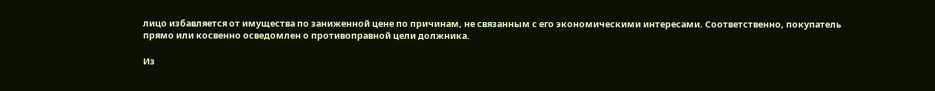лицо избавляется от имущества по заниженной цене по причинам, не связанным с его экономическими интересами. Соответственно, покупатель прямо или косвенно осведомлен о противоправной цели должника.

Из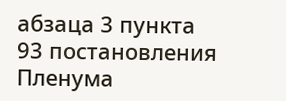абзаца 3 пункта 93 постановления Пленума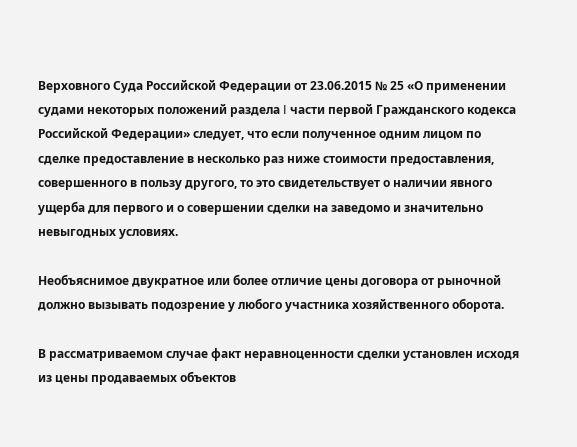Верховного Суда Российской Федерации от 23.06.2015 № 25 «О применении судами некоторых положений раздела I части первой Гражданского кодекса Российской Федерации» следует, что если полученное одним лицом по сделке предоставление в несколько раз ниже стоимости предоставления, совершенного в пользу другого, то это свидетельствует о наличии явного ущерба для первого и о совершении сделки на заведомо и значительно невыгодных условиях.

Необъяснимое двукратное или более отличие цены договора от рыночной должно вызывать подозрение у любого участника хозяйственного оборота.

В рассматриваемом случае факт неравноценности сделки установлен исходя из цены продаваемых объектов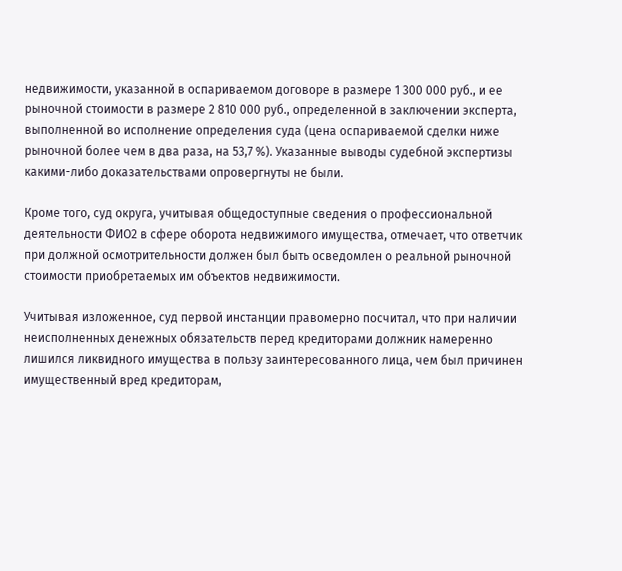недвижимости, указанной в оспариваемом договоре в размере 1 300 000 руб., и ее рыночной стоимости в размере 2 810 000 руб., определенной в заключении эксперта, выполненной во исполнение определения суда (цена оспариваемой сделки ниже рыночной более чем в два раза, на 53,7 %). Указанные выводы судебной экспертизы какими-либо доказательствами опровергнуты не были.

Кроме того, суд округа, учитывая общедоступные сведения о профессиональной деятельности ФИО2 в сфере оборота недвижимого имущества, отмечает, что ответчик при должной осмотрительности должен был быть осведомлен о реальной рыночной стоимости приобретаемых им объектов недвижимости.

Учитывая изложенное, суд первой инстанции правомерно посчитал, что при наличии неисполненных денежных обязательств перед кредиторами должник намеренно лишился ликвидного имущества в пользу заинтересованного лица, чем был причинен имущественный вред кредиторам,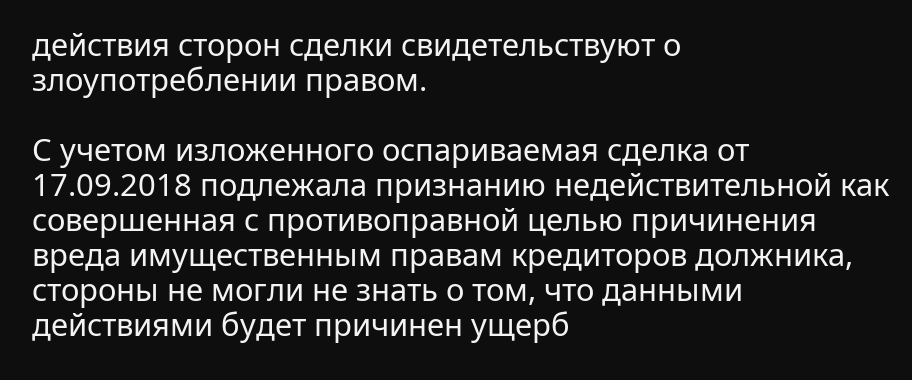действия сторон сделки свидетельствуют о злоупотреблении правом.

С учетом изложенного оспариваемая сделка от 17.09.2018 подлежала признанию недействительной как совершенная с противоправной целью причинения вреда имущественным правам кредиторов должника, стороны не могли не знать о том, что данными действиями будет причинен ущерб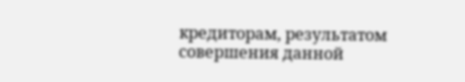кредиторам, результатом совершения данной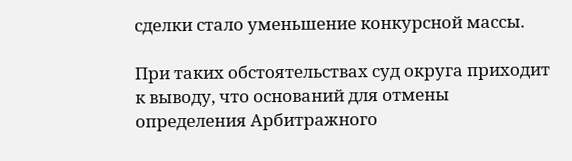сделки стало уменьшение конкурсной массы.

При таких обстоятельствах суд округа приходит к выводу, что оснований для отмены определения Арбитражного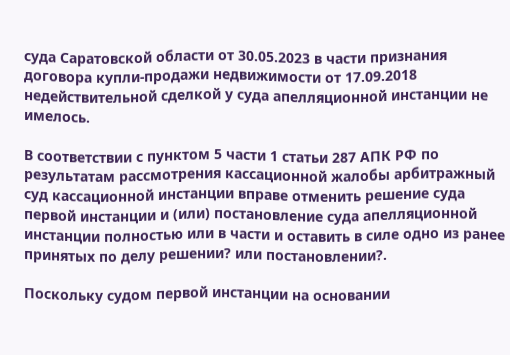суда Саратовской области от 30.05.2023 в части признания договора купли-продажи недвижимости от 17.09.2018 недействительной сделкой у суда апелляционной инстанции не имелось.

В соответствии с пунктом 5 части 1 статьи 287 АПК РФ по результатам рассмотрения кассационной жалобы арбитражный суд кассационной инстанции вправе отменить решение суда первой инстанции и (или) постановление суда апелляционной инстанции полностью или в части и оставить в силе одно из ранее принятых по делу решении? или постановлении?.

Поскольку судом первой инстанции на основании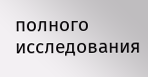полного исследования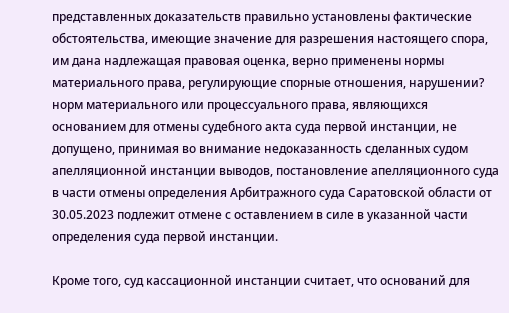представленных доказательств правильно установлены фактические обстоятельства, имеющие значение для разрешения настоящего спора, им дана надлежащая правовая оценка, верно применены нормы материального права, регулирующие спорные отношения, нарушении? норм материального или процессуального права, являющихся основанием для отмены судебного акта суда первой инстанции, не допущено, принимая во внимание недоказанность сделанных судом апелляционной инстанции выводов, постановление апелляционного суда в части отмены определения Арбитражного суда Саратовской области от 30.05.2023 подлежит отмене с оставлением в силе в указанной части определения суда первой инстанции.

Кроме того, суд кассационной инстанции считает, что оснований для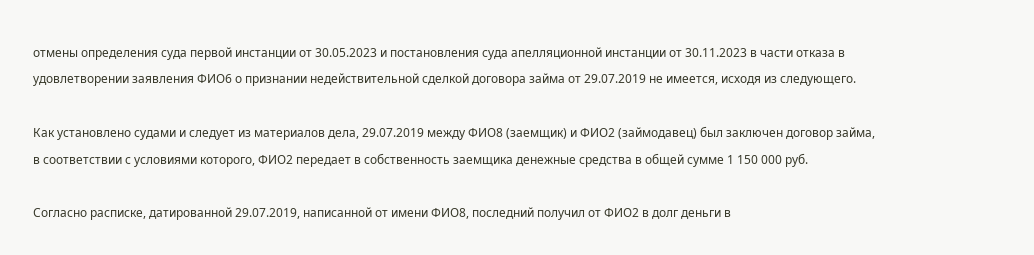отмены определения суда первой инстанции от 30.05.2023 и постановления суда апелляционной инстанции от 30.11.2023 в части отказа в удовлетворении заявления ФИО6 о признании недействительной сделкой договора займа от 29.07.2019 не имеется, исходя из следующего.

Как установлено судами и следует из материалов дела, 29.07.2019 между ФИО8 (заемщик) и ФИО2 (займодавец) был заключен договор займа, в соответствии с условиями которого, ФИО2 передает в собственность заемщика денежные средства в общей сумме 1 150 000 руб.

Согласно расписке, датированной 29.07.2019, написанной от имени ФИО8, последний получил от ФИО2 в долг деньги в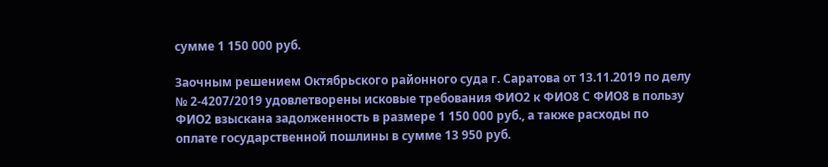сумме 1 150 000 руб.

Заочным решением Октябрьского районного суда г. Саратова от 13.11.2019 по делу № 2-4207/2019 удовлетворены исковые требования ФИО2 к ФИО8 С ФИО8 в пользу ФИО2 взыскана задолженность в размере 1 150 000 руб., а также расходы по оплате государственной пошлины в сумме 13 950 руб.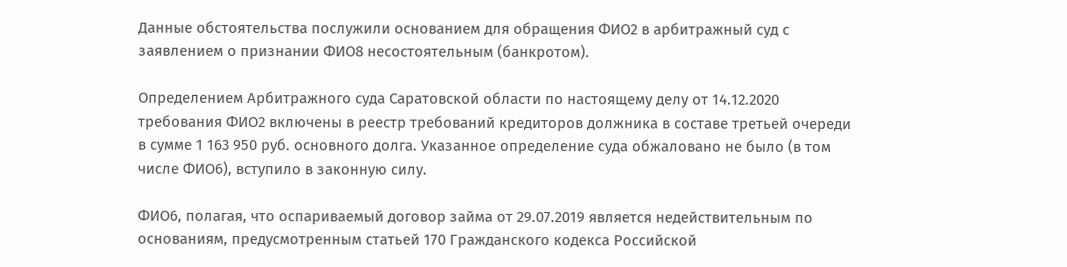Данные обстоятельства послужили основанием для обращения ФИО2 в арбитражный суд с заявлением о признании ФИО8 несостоятельным (банкротом).

Определением Арбитражного суда Саратовской области по настоящему делу от 14.12.2020 требования ФИО2 включены в реестр требований кредиторов должника в составе третьей очереди в сумме 1 163 950 руб. основного долга. Указанное определение суда обжаловано не было (в том числе ФИО6), вступило в законную силу.

ФИО6, полагая, что оспариваемый договор займа от 29.07.2019 является недействительным по основаниям, предусмотренным статьей 170 Гражданского кодекса Российской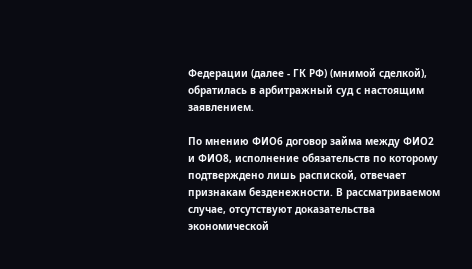Федерации (далее - ГК РФ) (мнимой сделкой), обратилась в арбитражный суд с настоящим заявлением.

По мнению ФИО6 договор займа между ФИО2 и ФИО8, исполнение обязательств по которому подтверждено лишь распиской, отвечает признакам безденежности. В рассматриваемом случае, отсутствуют доказательства экономической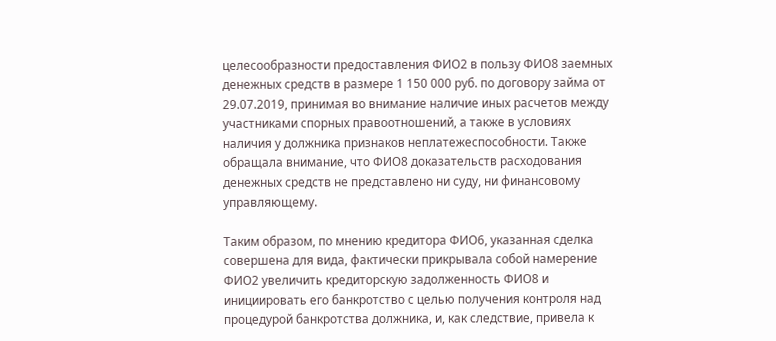целесообразности предоставления ФИО2 в пользу ФИО8 заемных денежных средств в размере 1 150 000 руб. по договору займа от 29.07.2019, принимая во внимание наличие иных расчетов между участниками спорных правоотношений, а также в условиях наличия у должника признаков неплатежеспособности. Также обращала внимание, что ФИО8 доказательств расходования денежных средств не представлено ни суду, ни финансовому управляющему.

Таким образом, по мнению кредитора ФИО6, указанная сделка совершена для вида, фактически прикрывала собой намерение ФИО2 увеличить кредиторскую задолженность ФИО8 и инициировать его банкротство с целью получения контроля над процедурой банкротства должника, и, как следствие, привела к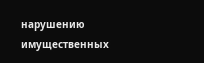нарушению имущественных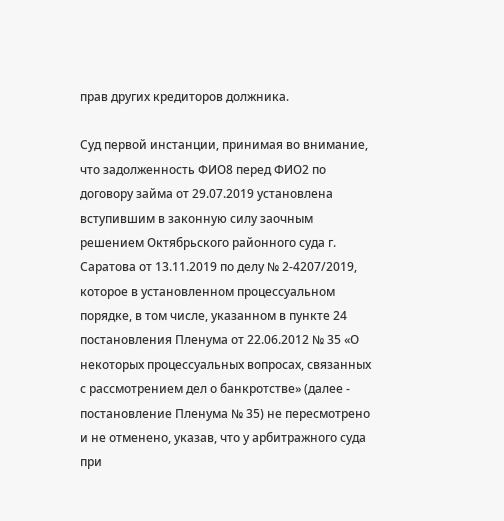прав других кредиторов должника.

Суд первой инстанции, принимая во внимание, что задолженность ФИО8 перед ФИО2 по договору займа от 29.07.2019 установлена вступившим в законную силу заочным решением Октябрьского районного суда г. Саратова от 13.11.2019 по делу № 2-4207/2019, которое в установленном процессуальном порядке, в том числе, указанном в пункте 24 постановления Пленума от 22.06.2012 № 35 «О некоторых процессуальных вопросах, связанных с рассмотрением дел о банкротстве» (далее - постановление Пленума № 35) не пересмотрено и не отменено, указав, что у арбитражного суда при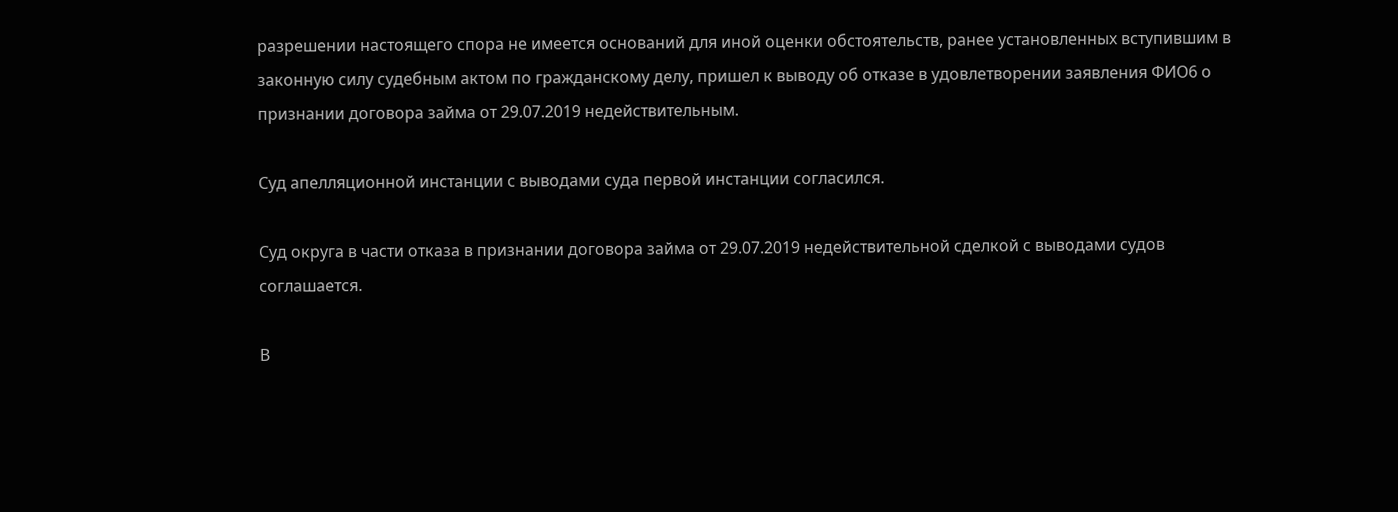разрешении настоящего спора не имеется оснований для иной оценки обстоятельств, ранее установленных вступившим в законную силу судебным актом по гражданскому делу, пришел к выводу об отказе в удовлетворении заявления ФИО6 о признании договора займа от 29.07.2019 недействительным.

Суд апелляционной инстанции с выводами суда первой инстанции согласился.

Суд округа в части отказа в признании договора займа от 29.07.2019 недействительной сделкой с выводами судов соглашается.

В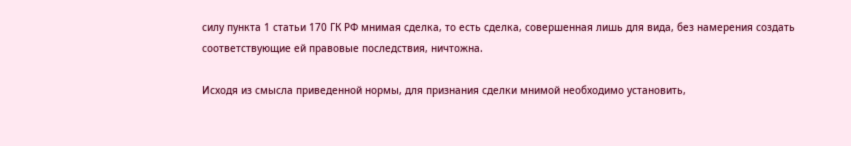силу пункта 1 статьи 170 ГК РФ мнимая сделка, то есть сделка, совершенная лишь для вида, без намерения создать соответствующие ей правовые последствия, ничтожна.

Исходя из смысла приведенной нормы, для признания сделки мнимой необходимо установить,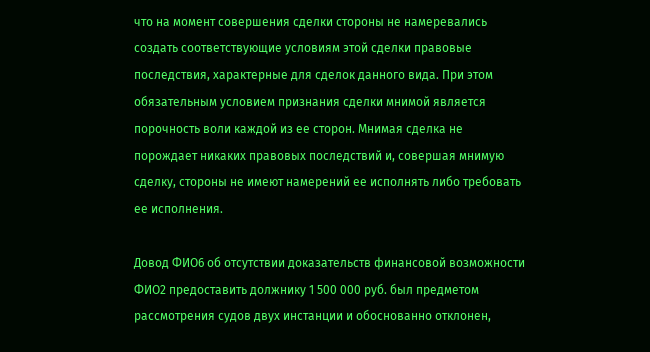что на момент совершения сделки стороны не намеревались создать соответствующие условиям этой сделки правовые последствия, характерные для сделок данного вида. При этом обязательным условием признания сделки мнимой является порочность воли каждой из ее сторон. Мнимая сделка не порождает никаких правовых последствий и, совершая мнимую сделку, стороны не имеют намерений ее исполнять либо требовать ее исполнения.

Довод ФИО6 об отсутствии доказательств финансовой возможности ФИО2 предоставить должнику 1 500 000 руб. был предметом рассмотрения судов двух инстанции и обоснованно отклонен,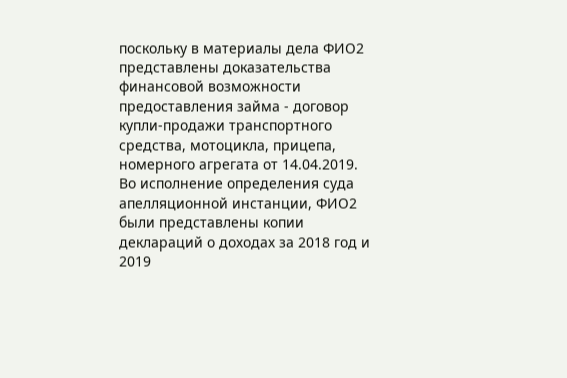поскольку в материалы дела ФИО2 представлены доказательства финансовой возможности предоставления займа - договор купли-продажи транспортного средства, мотоцикла, прицепа, номерного агрегата от 14.04.2019. Во исполнение определения суда апелляционной инстанции, ФИО2 были представлены копии деклараций о доходах за 2018 год и 2019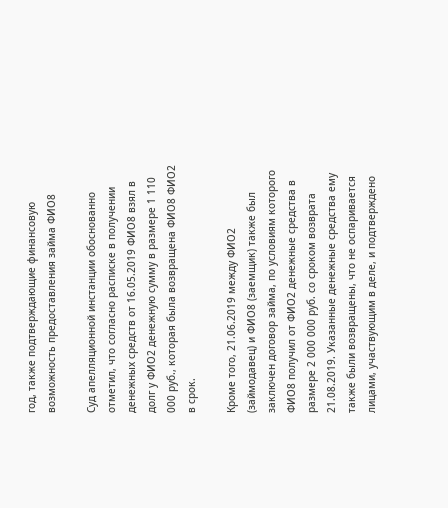год, также подтверждающие финансовую возможность предоставления займа ФИО8

Суд апелляционной инстанции обоснованно отметил, что согласно расписке в получении денежных средств от 16.05.2019 ФИО8 взял в долг у ФИО2 денежную сумму в размере 1 110 000 руб., которая была возвращена ФИО8 ФИО2 в срок.

Кроме того, 21.06.2019 между ФИО2 (займодавец) и ФИО8 (заемщик) также был заключен договор займа, по условиям которого ФИО8 получил от ФИО2 денежные средства в размере 2 000 000 руб. со сроком возврата 21.08.2019. Указанные денежные средства ему также были возвращены, что не оспаривается лицами, участвующим в деле, и подтверждено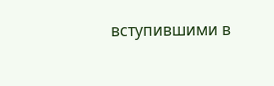вступившими в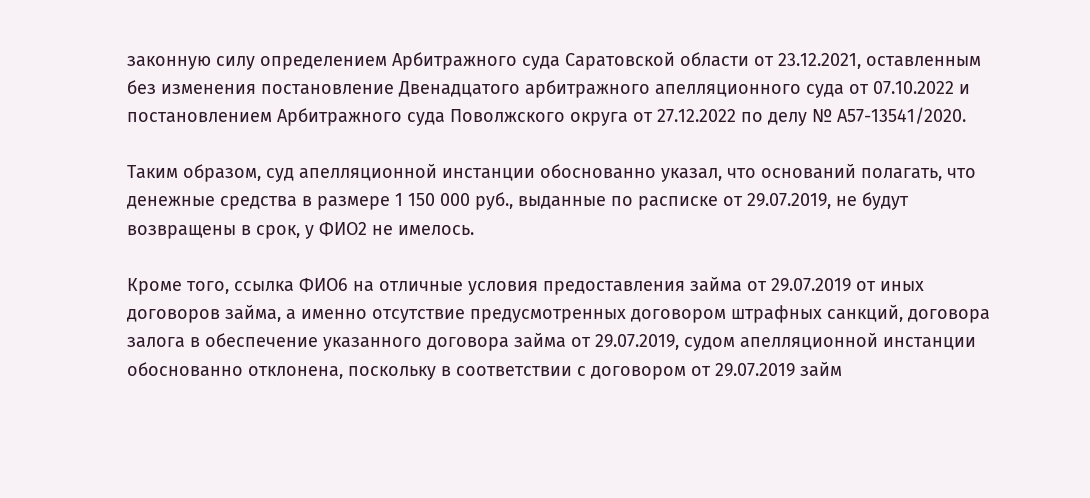законную силу определением Арбитражного суда Саратовской области от 23.12.2021, оставленным без изменения постановление Двенадцатого арбитражного апелляционного суда от 07.10.2022 и постановлением Арбитражного суда Поволжского округа от 27.12.2022 по делу № А57-13541/2020.

Таким образом, суд апелляционной инстанции обоснованно указал, что оснований полагать, что денежные средства в размере 1 150 000 руб., выданные по расписке от 29.07.2019, не будут возвращены в срок, у ФИО2 не имелось.

Кроме того, ссылка ФИО6 на отличные условия предоставления займа от 29.07.2019 от иных договоров займа, а именно отсутствие предусмотренных договором штрафных санкций, договора залога в обеспечение указанного договора займа от 29.07.2019, судом апелляционной инстанции обоснованно отклонена, поскольку в соответствии с договором от 29.07.2019 займ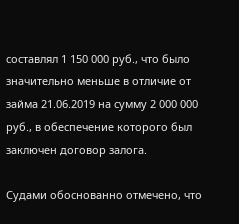составлял 1 150 000 руб., что было значительно меньше в отличие от займа 21.06.2019 на сумму 2 000 000 руб., в обеспечение которого был заключен договор залога.

Судами обоснованно отмечено, что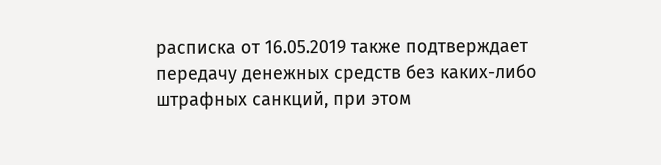расписка от 16.05.2019 также подтверждает передачу денежных средств без каких-либо штрафных санкций, при этом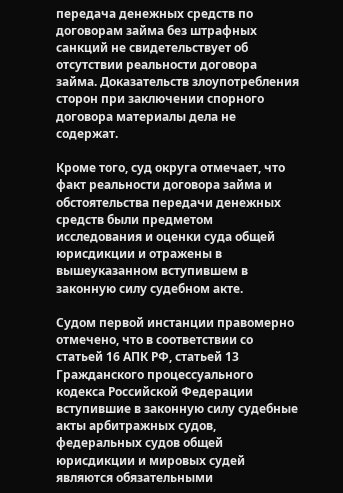передача денежных средств по договорам займа без штрафных санкций не свидетельствует об отсутствии реальности договора займа. Доказательств злоупотребления сторон при заключении спорного договора материалы дела не содержат.

Кроме того, суд округа отмечает, что факт реальности договора займа и обстоятельства передачи денежных средств были предметом исследования и оценки суда общей юрисдикции и отражены в вышеуказанном вступившем в законную силу судебном акте.

Судом первой инстанции правомерно отмечено, что в соответствии со статьей 16 АПК РФ, статьей 13 Гражданского процессуального кодекса Российской Федерации вступившие в законную силу судебные акты арбитражных судов, федеральных судов общей юрисдикции и мировых судей являются обязательными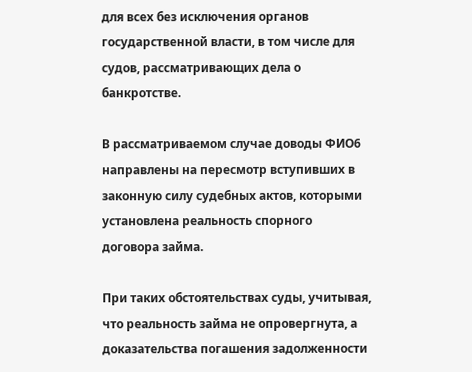для всех без исключения органов государственной власти, в том числе для судов, рассматривающих дела о банкротстве.

В рассматриваемом случае доводы ФИО6 направлены на пересмотр вступивших в законную силу судебных актов, которыми установлена реальность спорного договора займа.

При таких обстоятельствах суды, учитывая, что реальность займа не опровергнута, а доказательства погашения задолженности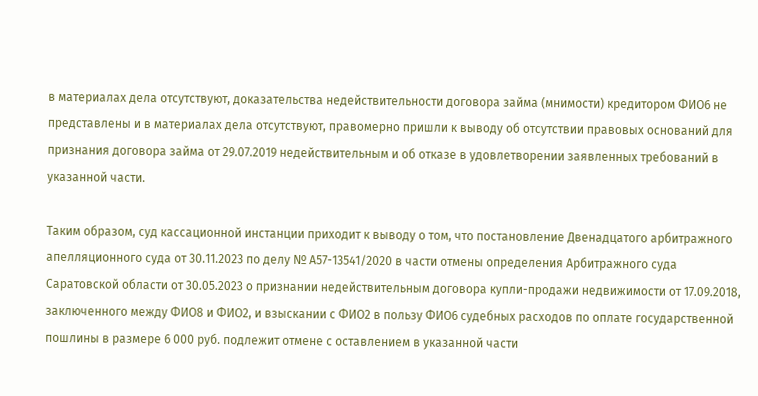в материалах дела отсутствуют, доказательства недействительности договора займа (мнимости) кредитором ФИО6 не представлены и в материалах дела отсутствуют, правомерно пришли к выводу об отсутствии правовых оснований для признания договора займа от 29.07.2019 недействительным и об отказе в удовлетворении заявленных требований в указанной части.

Таким образом, суд кассационной инстанции приходит к выводу о том, что постановление Двенадцатого арбитражного апелляционного суда от 30.11.2023 по делу № А57-13541/2020 в части отмены определения Арбитражного суда Саратовской области от 30.05.2023 о признании недействительным договора купли-продажи недвижимости от 17.09.2018, заключенного между ФИО8 и ФИО2, и взыскании с ФИО2 в пользу ФИО6 судебных расходов по оплате государственной пошлины в размере 6 000 руб. подлежит отмене с оставлением в указанной части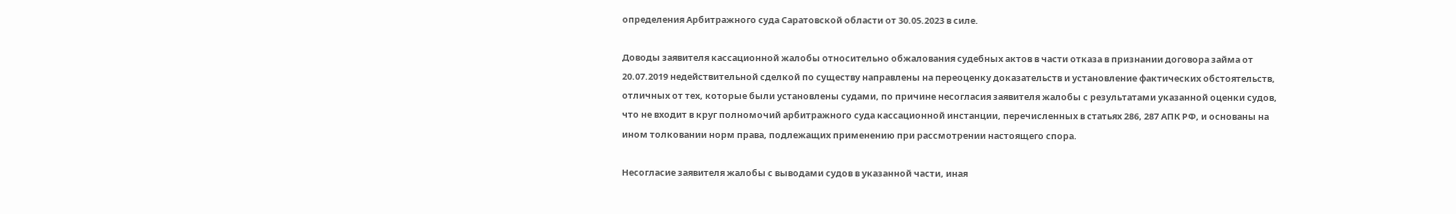определения Арбитражного суда Саратовской области от 30.05.2023 в силе.

Доводы заявителя кассационной жалобы относительно обжалования судебных актов в части отказа в признании договора займа от 20.07.2019 недействительной сделкой по существу направлены на переоценку доказательств и установление фактических обстоятельств, отличных от тех, которые были установлены судами, по причине несогласия заявителя жалобы с результатами указанной оценки судов, что не входит в круг полномочий арбитражного суда кассационной инстанции, перечисленных в статьях 286, 287 АПК РФ, и основаны на ином толковании норм права, подлежащих применению при рассмотрении настоящего спора.

Несогласие заявителя жалобы с выводами судов в указанной части, иная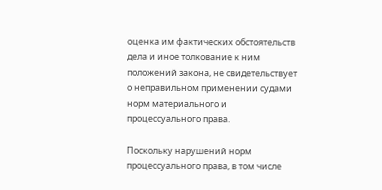оценка им фактических обстоятельств дела и иное толкование к ним положений закона, не свидетельствует о неправильном применении судами норм материального и процессуального права.

Поскольку нарушений норм процессуального права, в том числе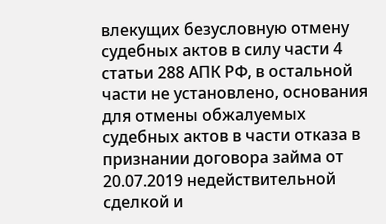влекущих безусловную отмену судебных актов в силу части 4 статьи 288 АПК РФ, в остальной части не установлено, основания для отмены обжалуемых судебных актов в части отказа в признании договора займа от 20.07.2019 недействительной сделкой и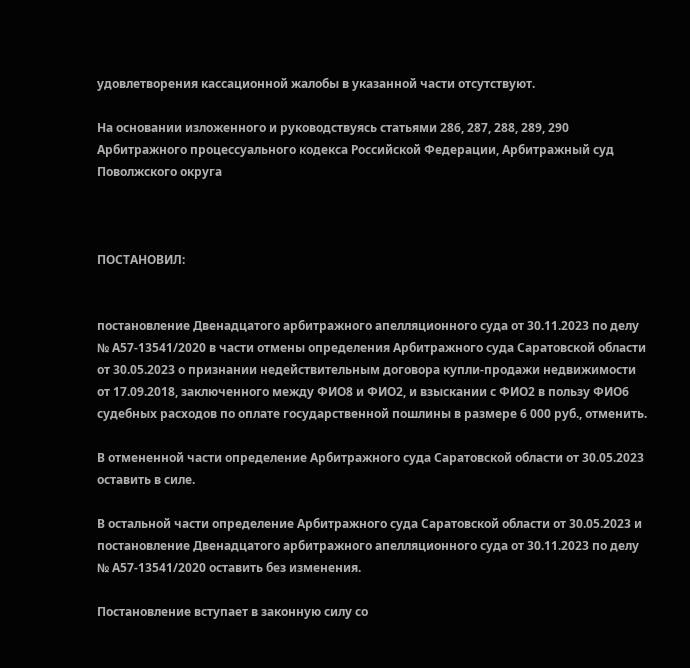удовлетворения кассационной жалобы в указанной части отсутствуют.

На основании изложенного и руководствуясь статьями 286, 287, 288, 289, 290 Арбитражного процессуального кодекса Российской Федерации, Арбитражный суд Поволжского округа



ПОСТАНОВИЛ:


постановление Двенадцатого арбитражного апелляционного суда от 30.11.2023 по делу № А57-13541/2020 в части отмены определения Арбитражного суда Саратовской области от 30.05.2023 о признании недействительным договора купли-продажи недвижимости от 17.09.2018, заключенного между ФИО8 и ФИО2, и взыскании с ФИО2 в пользу ФИО6 судебных расходов по оплате государственной пошлины в размере 6 000 руб., отменить.

В отмененной части определение Арбитражного суда Саратовской области от 30.05.2023 оставить в силе.

В остальной части определение Арбитражного суда Саратовской области от 30.05.2023 и постановление Двенадцатого арбитражного апелляционного суда от 30.11.2023 по делу № А57-13541/2020 оставить без изменения.

Постановление вступает в законную силу со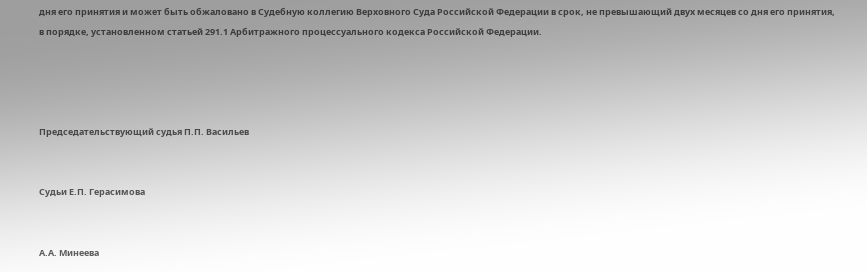дня его принятия и может быть обжаловано в Судебную коллегию Верховного Суда Российской Федерации в срок, не превышающий двух месяцев со дня его принятия, в порядке, установленном статьей 291.1 Арбитражного процессуального кодекса Российской Федерации.




Председательствующий судья П.П. Васильев


Судьи Е.П. Герасимова


А.А. Минеева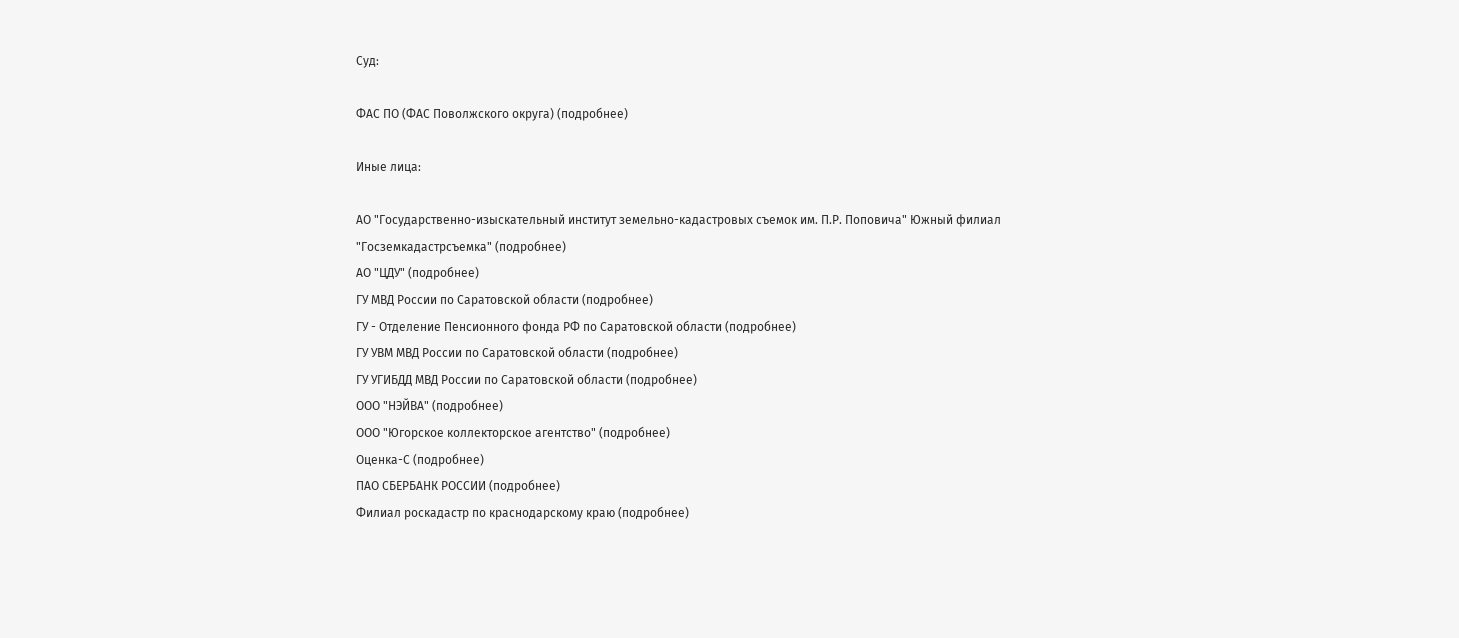Суд:

ФАС ПО (ФАС Поволжского округа) (подробнее)

Иные лица:

АО "Государственно-изыскательный институт земельно-кадастровых съемок им. П.Р. Поповича" Южный филиал "Госземкадастрсъемка" (подробнее)
АО "ЦДУ" (подробнее)
ГУ МВД России по Саратовской области (подробнее)
ГУ - Отделение Пенсионного фонда РФ по Саратовской области (подробнее)
ГУ УВМ МВД России по Саратовской области (подробнее)
ГУ УГИБДД МВД России по Саратовской области (подробнее)
ООО "НЭЙВА" (подробнее)
ООО "Югорское коллекторское агентство" (подробнее)
Оценка-С (подробнее)
ПАО СБЕРБАНК РОССИИ (подробнее)
Филиал роскадастр по краснодарскому краю (подробнее)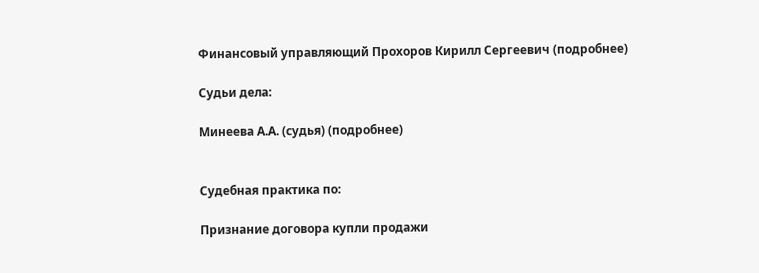Финансовый управляющий Прохоров Кирилл Сергеевич (подробнее)

Судьи дела:

Минеева А.А. (судья) (подробнее)


Судебная практика по:

Признание договора купли продажи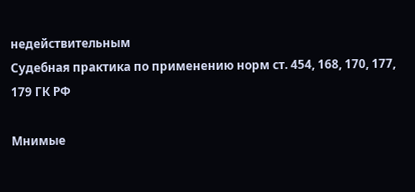недействительным
Судебная практика по применению норм ст. 454, 168, 170, 177, 179 ГК РФ

Мнимые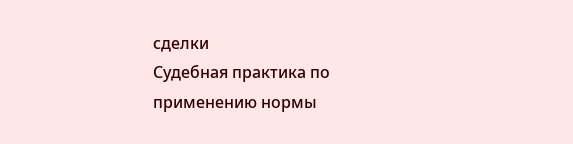сделки
Судебная практика по применению нормы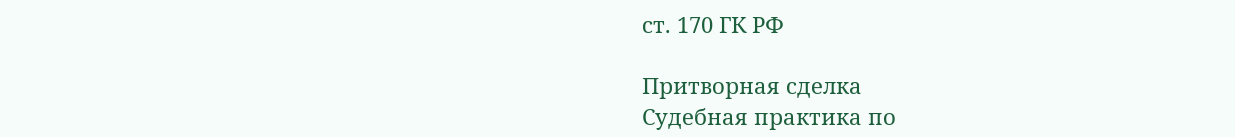ст. 170 ГК РФ

Притворная сделка
Судебная практика по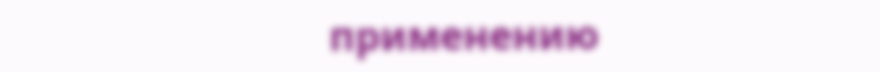применению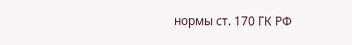нормы ст. 170 ГК РФ